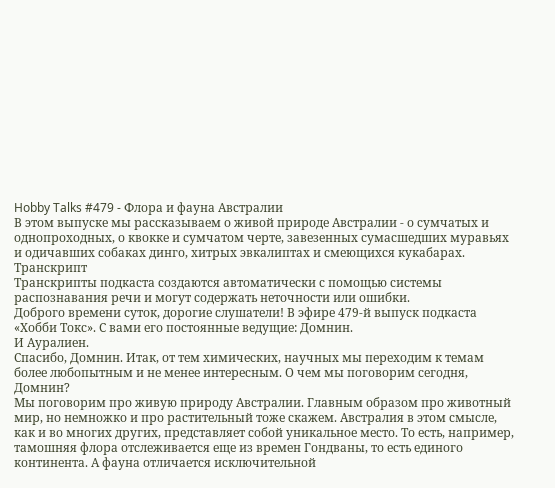Hobby Talks #479 - Флора и фауна Австралии
В этом выпуске мы рассказываем о живой природе Австралии - о сумчатых и однопроходных, о квокке и сумчатом черте, завезенных сумасшедших муравьях и одичавших собаках динго, хитрых эвкалиптах и смеющихся кукабарах.
Транскрипт
Транскрипты подкаста создаются автоматически с помощью системы распознавания речи и могут содержать неточности или ошибки.
Доброго времени суток, дорогие слушатели! В эфире 479-й выпуск подкаста «Хобби Токс». С вами его постоянные ведущие: Домнин.
И Ауралиен.
Спасибо, Домнин. Итак, от тем химических, научных мы переходим к темам более любопытным и не менее интересным. О чем мы поговорим сегодня, Домнин?
Мы поговорим про живую природу Австралии. Главным образом про животный мир, но немножко и про растительный тоже скажем. Австралия в этом смысле, как и во многих других, представляет собой уникальное место. То есть, например, тамошняя флора отслеживается еще из времен Гондваны, то есть единого континента. А фауна отличается исключительной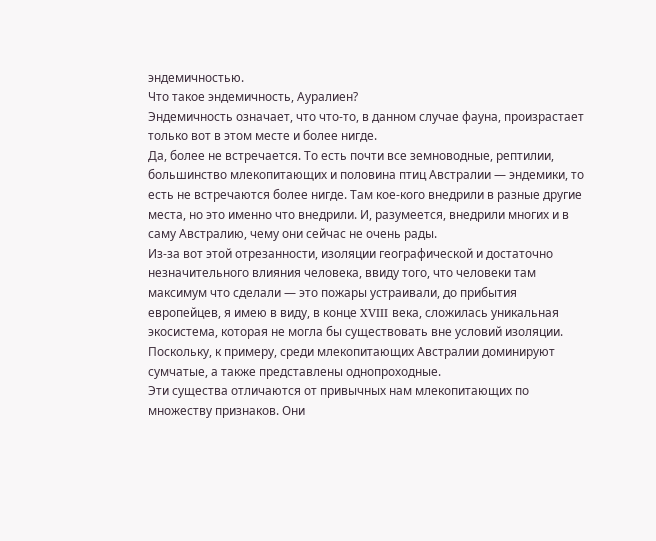эндемичностью.
Что такое эндемичность, Ауралиен?
Эндемичность означает, что что-то, в данном случае фауна, произрастает только вот в этом месте и более нигде.
Да, более не встречается. То есть почти все земноводные, рептилии, большинство млекопитающих и половина птиц Австралии — эндемики, то есть не встречаются более нигде. Там кое-кого внедрили в разные другие места, но это именно что внедрили. И, разумеется, внедрили многих и в саму Австралию, чему они сейчас не очень рады.
Из-за вот этой отрезанности, изоляции географической и достаточно незначительного влияния человека, ввиду того, что человеки там максимум что сделали — это пожары устраивали, до прибытия европейцев, я имею в виду, в конце XVIII века, сложилась уникальная экосистема, которая не могла бы существовать вне условий изоляции. Поскольку, к примеру, среди млекопитающих Австралии доминируют сумчатые, а также представлены однопроходные.
Эти существа отличаются от привычных нам млекопитающих по множеству признаков. Они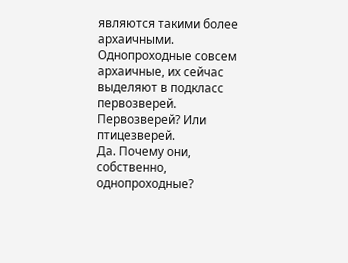являются такими более архаичными. Однопроходные совсем архаичные, их сейчас выделяют в подкласс первозверей.
Первозверей? Или птицезверей.
Да. Почему они, собственно, однопроходные?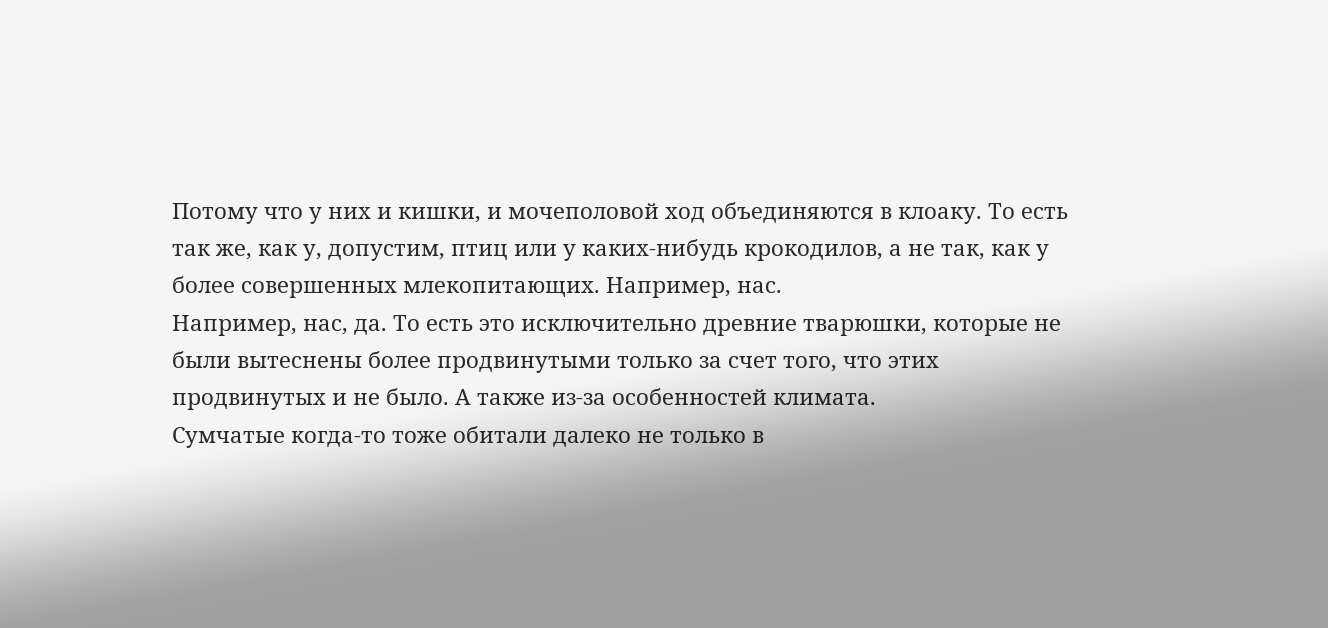Потому что у них и кишки, и мочеполовой ход объединяются в клоаку. То есть так же, как у, допустим, птиц или у каких-нибудь крокодилов, а не так, как у более совершенных млекопитающих. Например, нас.
Например, нас, да. То есть это исключительно древние тварюшки, которые не были вытеснены более продвинутыми только за счет того, что этих продвинутых и не было. А также из-за особенностей климата.
Сумчатые когда-то тоже обитали далеко не только в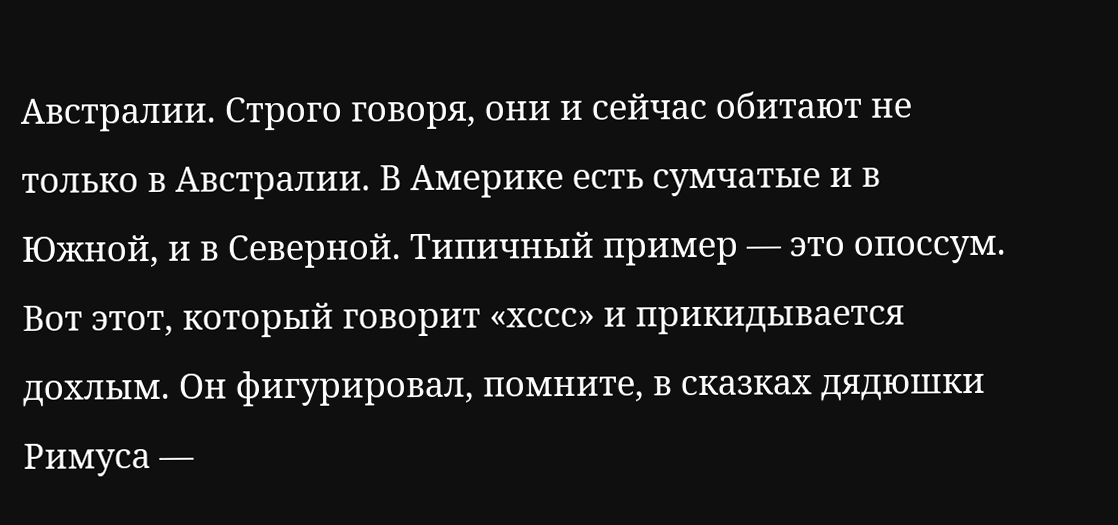Австралии. Строго говоря, они и сейчас обитают не только в Австралии. В Америке есть сумчатые и в Южной, и в Северной. Типичный пример — это опоссум. Вот этот, который говорит «хссс» и прикидывается дохлым. Он фигурировал, помните, в сказках дядюшки Римуса —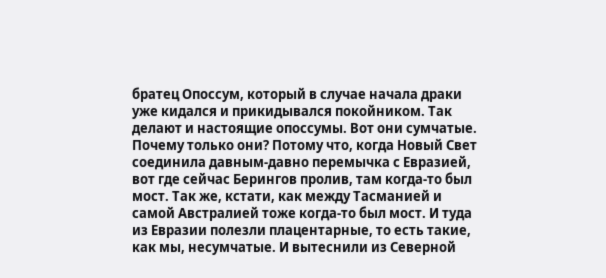братец Опоссум, который в случае начала драки уже кидался и прикидывался покойником. Так делают и настоящие опоссумы. Вот они сумчатые.
Почему только они? Потому что, когда Новый Свет соединила давным-давно перемычка с Евразией, вот где сейчас Берингов пролив, там когда-то был мост. Так же, кстати, как между Тасманией и самой Австралией тоже когда-то был мост. И туда из Евразии полезли плацентарные, то есть такие, как мы, несумчатые. И вытеснили из Северной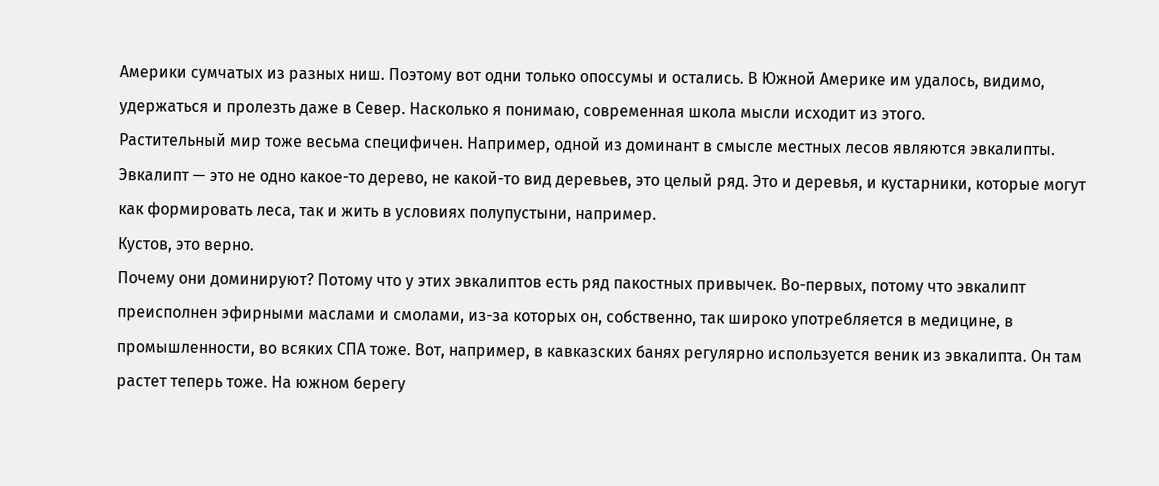Америки сумчатых из разных ниш. Поэтому вот одни только опоссумы и остались. В Южной Америке им удалось, видимо, удержаться и пролезть даже в Север. Насколько я понимаю, современная школа мысли исходит из этого.
Растительный мир тоже весьма специфичен. Например, одной из доминант в смысле местных лесов являются эвкалипты. Эвкалипт — это не одно какое-то дерево, не какой-то вид деревьев, это целый ряд. Это и деревья, и кустарники, которые могут как формировать леса, так и жить в условиях полупустыни, например.
Кустов, это верно.
Почему они доминируют? Потому что у этих эвкалиптов есть ряд пакостных привычек. Во-первых, потому что эвкалипт преисполнен эфирными маслами и смолами, из-за которых он, собственно, так широко употребляется в медицине, в промышленности, во всяких СПА тоже. Вот, например, в кавказских банях регулярно используется веник из эвкалипта. Он там растет теперь тоже. На южном берегу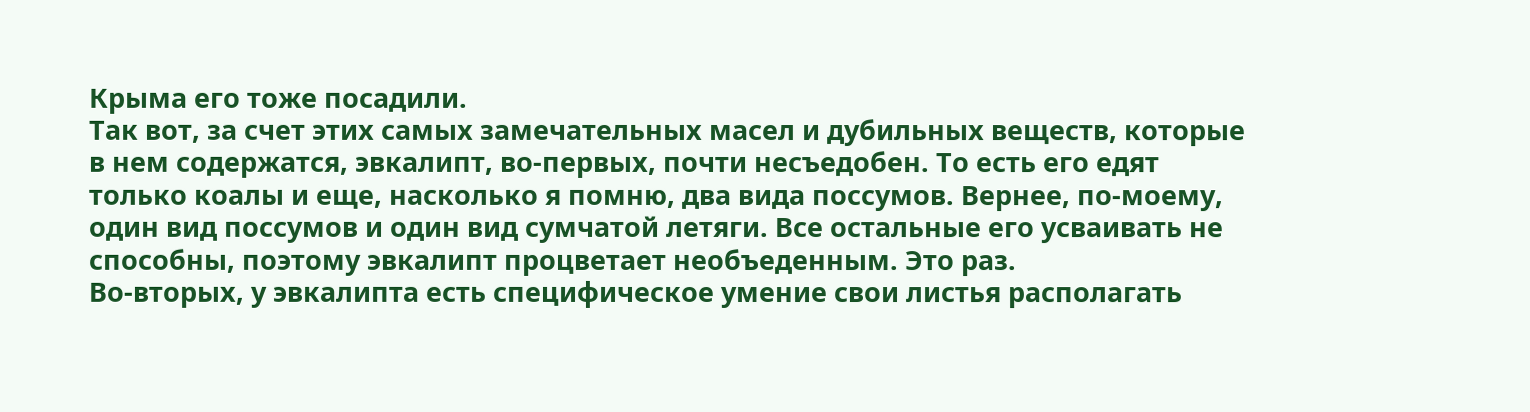Крыма его тоже посадили.
Так вот, за счет этих самых замечательных масел и дубильных веществ, которые в нем содержатся, эвкалипт, во-первых, почти несъедобен. То есть его едят только коалы и еще, насколько я помню, два вида поссумов. Вернее, по-моему, один вид поссумов и один вид сумчатой летяги. Все остальные его усваивать не способны, поэтому эвкалипт процветает необъеденным. Это раз.
Во-вторых, у эвкалипта есть специфическое умение свои листья располагать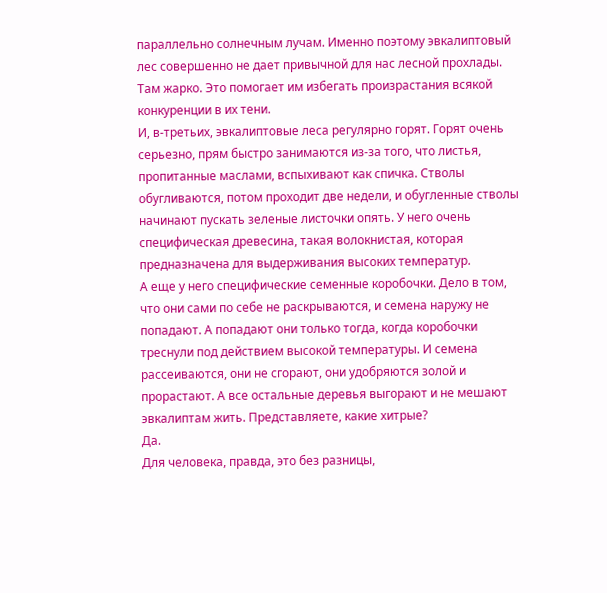параллельно солнечным лучам. Именно поэтому эвкалиптовый лес совершенно не дает привычной для нас лесной прохлады. Там жарко. Это помогает им избегать произрастания всякой конкуренции в их тени.
И, в-третьих, эвкалиптовые леса регулярно горят. Горят очень серьезно, прям быстро занимаются из-за того, что листья, пропитанные маслами, вспыхивают как спичка. Стволы обугливаются, потом проходит две недели, и обугленные стволы начинают пускать зеленые листочки опять. У него очень специфическая древесина, такая волокнистая, которая предназначена для выдерживания высоких температур.
А еще у него специфические семенные коробочки. Дело в том, что они сами по себе не раскрываются, и семена наружу не попадают. А попадают они только тогда, когда коробочки треснули под действием высокой температуры. И семена рассеиваются, они не сгорают, они удобряются золой и прорастают. А все остальные деревья выгорают и не мешают эвкалиптам жить. Представляете, какие хитрые?
Да.
Для человека, правда, это без разницы,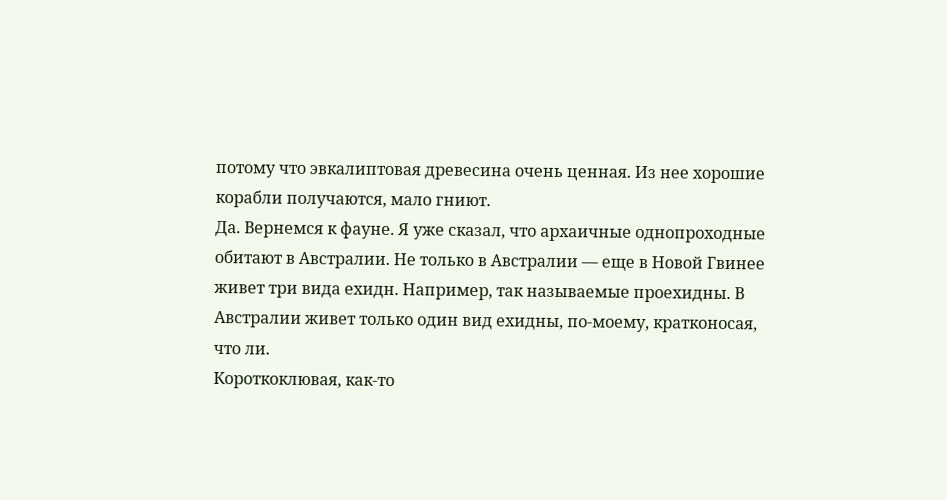потому что эвкалиптовая древесина очень ценная. Из нее хорошие корабли получаются, мало гниют.
Да. Вернемся к фауне. Я уже сказал, что архаичные однопроходные обитают в Австралии. Не только в Австралии — еще в Новой Гвинее живет три вида ехидн. Например, так называемые проехидны. В Австралии живет только один вид ехидны, по-моему, кратконосая, что ли.
Короткоклювая, как-то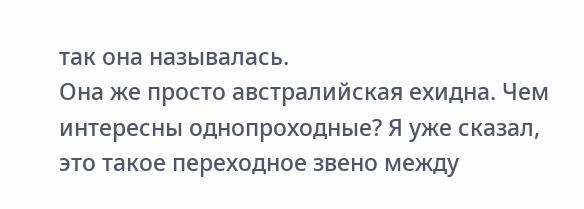так она называлась.
Она же просто австралийская ехидна. Чем интересны однопроходные? Я уже сказал, это такое переходное звено между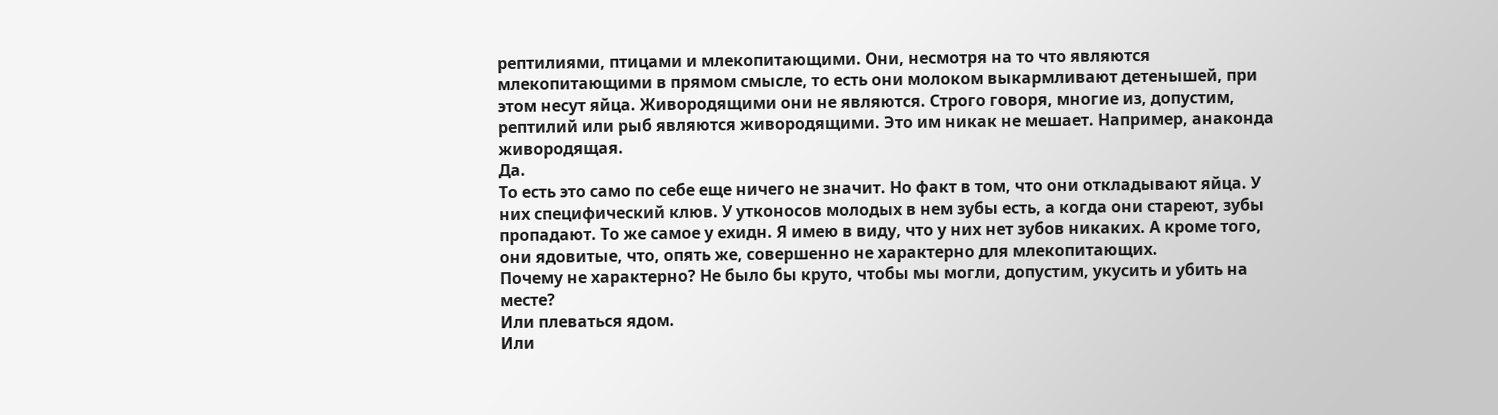рептилиями, птицами и млекопитающими. Они, несмотря на то что являются млекопитающими в прямом смысле, то есть они молоком выкармливают детенышей, при этом несут яйца. Живородящими они не являются. Строго говоря, многие из, допустим, рептилий или рыб являются живородящими. Это им никак не мешает. Например, анаконда живородящая.
Да.
То есть это само по себе еще ничего не значит. Но факт в том, что они откладывают яйца. У них специфический клюв. У утконосов молодых в нем зубы есть, а когда они стареют, зубы пропадают. То же самое у ехидн. Я имею в виду, что у них нет зубов никаких. А кроме того, они ядовитые, что, опять же, совершенно не характерно для млекопитающих.
Почему не характерно? Не было бы круто, чтобы мы могли, допустим, укусить и убить на месте?
Или плеваться ядом.
Или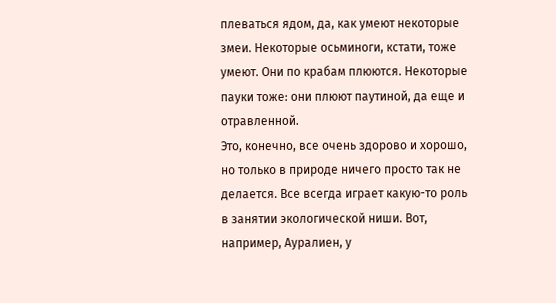плеваться ядом, да, как умеют некоторые змеи. Некоторые осьминоги, кстати, тоже умеют. Они по крабам плюются. Некоторые пауки тоже: они плюют паутиной, да еще и отравленной.
Это, конечно, все очень здорово и хорошо, но только в природе ничего просто так не делается. Все всегда играет какую-то роль в занятии экологической ниши. Вот, например, Ауралиен, у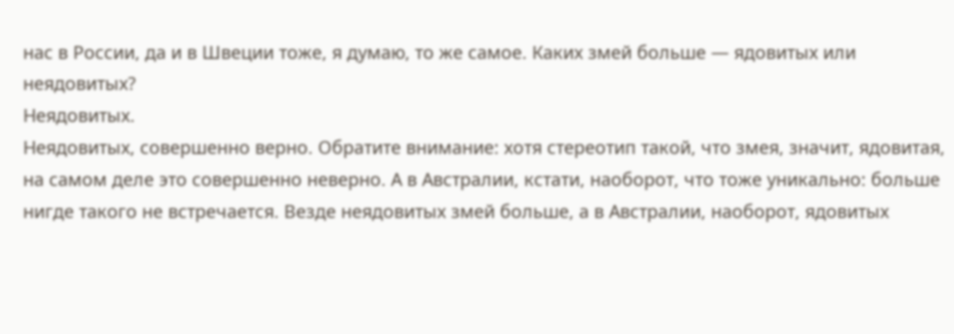нас в России, да и в Швеции тоже, я думаю, то же самое. Каких змей больше — ядовитых или неядовитых?
Неядовитых.
Неядовитых, совершенно верно. Обратите внимание: хотя стереотип такой, что змея, значит, ядовитая, на самом деле это совершенно неверно. А в Австралии, кстати, наоборот, что тоже уникально: больше нигде такого не встречается. Везде неядовитых змей больше, а в Австралии, наоборот, ядовитых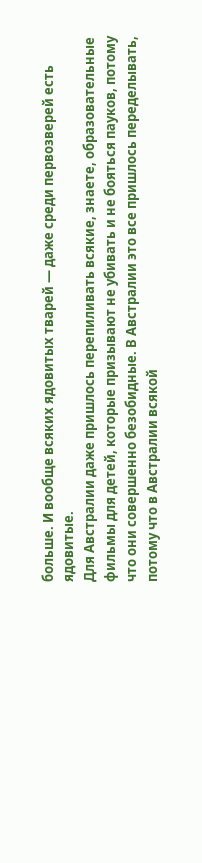больше. И вообще всяких ядовитых тварей — даже среди первозверей есть ядовитые.
Для Австралии даже пришлось перепиливать всякие, знаете, образовательные фильмы для детей, которые призывают не убивать и не бояться пауков, потому что они совершенно безобидные. В Австралии это все пришлось переделывать, потому что в Австралии всякой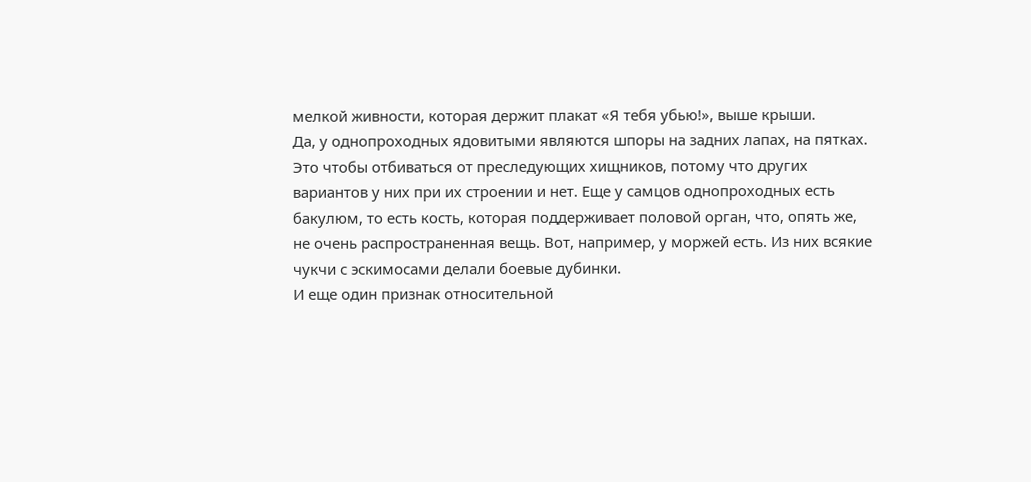мелкой живности, которая держит плакат «Я тебя убью!», выше крыши.
Да, у однопроходных ядовитыми являются шпоры на задних лапах, на пятках. Это чтобы отбиваться от преследующих хищников, потому что других вариантов у них при их строении и нет. Еще у самцов однопроходных есть бакулюм, то есть кость, которая поддерживает половой орган, что, опять же, не очень распространенная вещь. Вот, например, у моржей есть. Из них всякие чукчи с эскимосами делали боевые дубинки.
И еще один признак относительной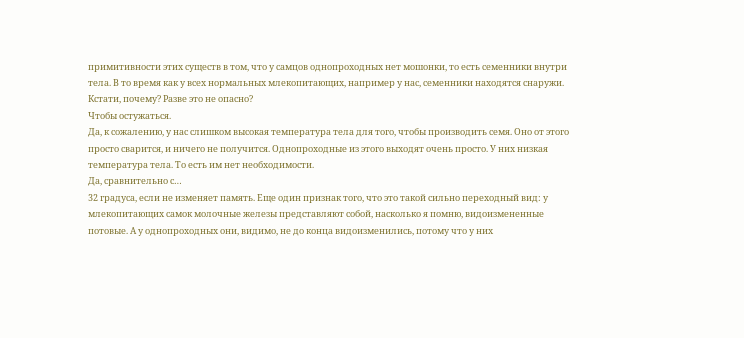примитивности этих существ в том, что у самцов однопроходных нет мошонки, то есть семенники внутри тела. В то время как у всех нормальных млекопитающих, например у нас, семенники находятся снаружи.
Кстати, почему? Разве это не опасно?
Чтобы остужаться.
Да, к сожалению, у нас слишком высокая температура тела для того, чтобы производить семя. Оно от этого просто сварится, и ничего не получится. Однопроходные из этого выходят очень просто. У них низкая температура тела. То есть им нет необходимости.
Да, сравнительно с…
32 градуса, если не изменяет память. Еще один признак того, что это такой сильно переходный вид: у млекопитающих самок молочные железы представляют собой, насколько я помню, видоизмененные потовые. А у однопроходных они, видимо, не до конца видоизменились, потому что у них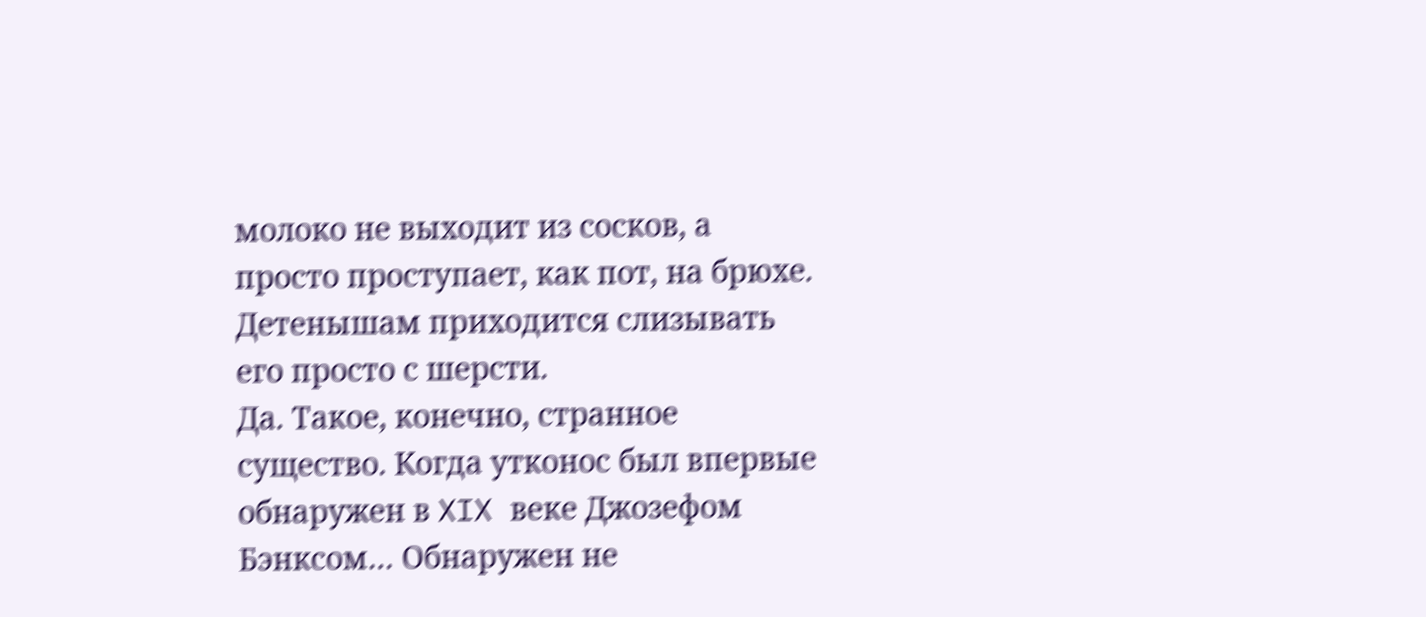молоко не выходит из сосков, а просто проступает, как пот, на брюхе. Детенышам приходится слизывать его просто с шерсти.
Да. Такое, конечно, странное существо. Когда утконос был впервые обнаружен в XIX веке Джозефом Бэнксом… Обнаружен не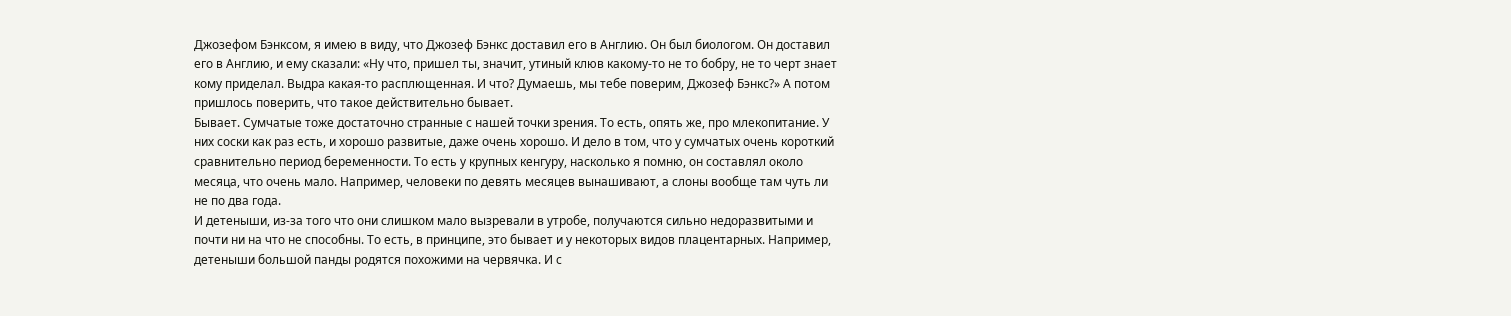Джозефом Бэнксом, я имею в виду, что Джозеф Бэнкс доставил его в Англию. Он был биологом. Он доставил его в Англию, и ему сказали: «Ну что, пришел ты, значит, утиный клюв какому-то не то бобру, не то черт знает кому приделал. Выдра какая-то расплющенная. И что? Думаешь, мы тебе поверим, Джозеф Бэнкс?» А потом пришлось поверить, что такое действительно бывает.
Бывает. Сумчатые тоже достаточно странные с нашей точки зрения. То есть, опять же, про млекопитание. У них соски как раз есть, и хорошо развитые, даже очень хорошо. И дело в том, что у сумчатых очень короткий сравнительно период беременности. То есть у крупных кенгуру, насколько я помню, он составлял около месяца, что очень мало. Например, человеки по девять месяцев вынашивают, а слоны вообще там чуть ли не по два года.
И детеныши, из-за того что они слишком мало вызревали в утробе, получаются сильно недоразвитыми и почти ни на что не способны. То есть, в принципе, это бывает и у некоторых видов плацентарных. Например, детеныши большой панды родятся похожими на червячка. И с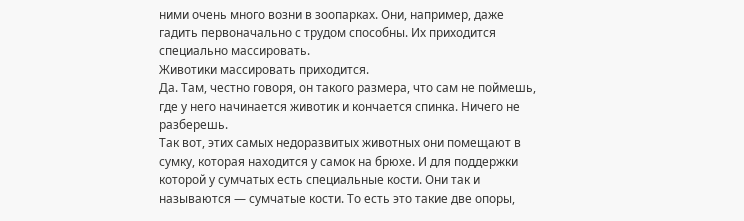ними очень много возни в зоопарках. Они, например, даже гадить первоначально с трудом способны. Их приходится специально массировать.
Животики массировать приходится.
Да. Там, честно говоря, он такого размера, что сам не поймешь, где у него начинается животик и кончается спинка. Ничего не разберешь.
Так вот, этих самых недоразвитых животных они помещают в сумку, которая находится у самок на брюхе. И для поддержки которой у сумчатых есть специальные кости. Они так и называются — сумчатые кости. То есть это такие две опоры,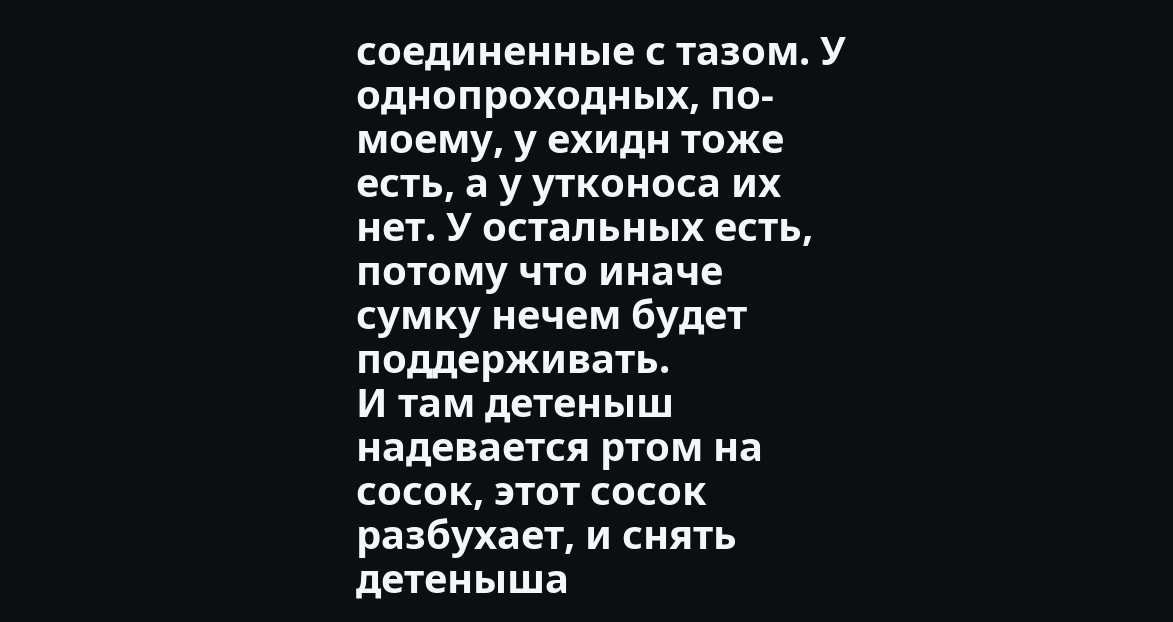соединенные с тазом. У однопроходных, по-моему, у ехидн тоже есть, а у утконоса их нет. У остальных есть, потому что иначе сумку нечем будет поддерживать.
И там детеныш надевается ртом на сосок, этот сосок разбухает, и снять детеныша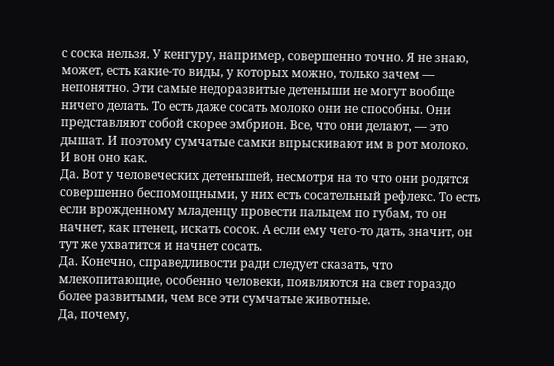с соска нельзя. У кенгуру, например, совершенно точно. Я не знаю, может, есть какие-то виды, у которых можно, только зачем — непонятно. Эти самые недоразвитые детеныши не могут вообще ничего делать. То есть даже сосать молоко они не способны. Они представляют собой скорее эмбрион. Все, что они делают, — это дышат. И поэтому сумчатые самки впрыскивают им в рот молоко.
И вон оно как.
Да. Вот у человеческих детенышей, несмотря на то что они родятся совершенно беспомощными, у них есть сосательный рефлекс. То есть если врожденному младенцу провести пальцем по губам, то он начнет, как птенец, искать сосок. А если ему чего-то дать, значит, он тут же ухватится и начнет сосать.
Да. Конечно, справедливости ради следует сказать, что млекопитающие, особенно человеки, появляются на свет гораздо более развитыми, чем все эти сумчатые животные.
Да, почему,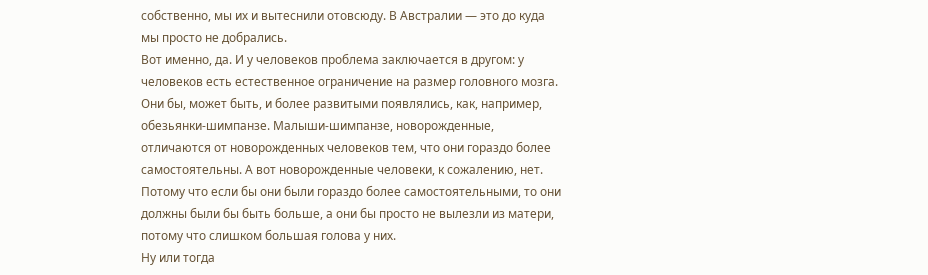собственно, мы их и вытеснили отовсюду. В Австралии — это до куда мы просто не добрались.
Вот именно, да. И у человеков проблема заключается в другом: у человеков есть естественное ограничение на размер головного мозга. Они бы, может быть, и более развитыми появлялись, как, например, обезьянки-шимпанзе. Малыши-шимпанзе, новорожденные, отличаются от новорожденных человеков тем, что они гораздо более самостоятельны. А вот новорожденные человеки, к сожалению, нет. Потому что если бы они были гораздо более самостоятельными, то они должны были бы быть больше, а они бы просто не вылезли из матери, потому что слишком большая голова у них.
Ну или тогда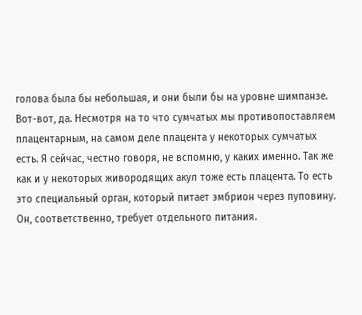голова была бы небольшая, и они были бы на уровне шимпанзе.
Вот-вот, да. Несмотря на то что сумчатых мы противопоставляем плацентарным, на самом деле плацента у некоторых сумчатых есть. Я сейчас, честно говоря, не вспомню, у каких именно. Так же как и у некоторых живородящих акул тоже есть плацента. То есть это специальный орган, который питает эмбрион через пуповину. Он, соответственно, требует отдельного питания.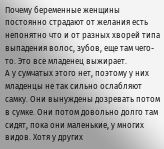Почему беременные женщины постоянно страдают от желания есть непонятно что и от разных хворей типа выпадения волос, зубов, еще там чего-то. Это все младенец выжирает.
А у сумчатых этого нет, поэтому у них младенцы не так сильно ослабляют самку. Они вынуждены дозревать потом в сумке. Они потом довольно долго там сидят, пока они маленькие, у многих видов. Хотя у других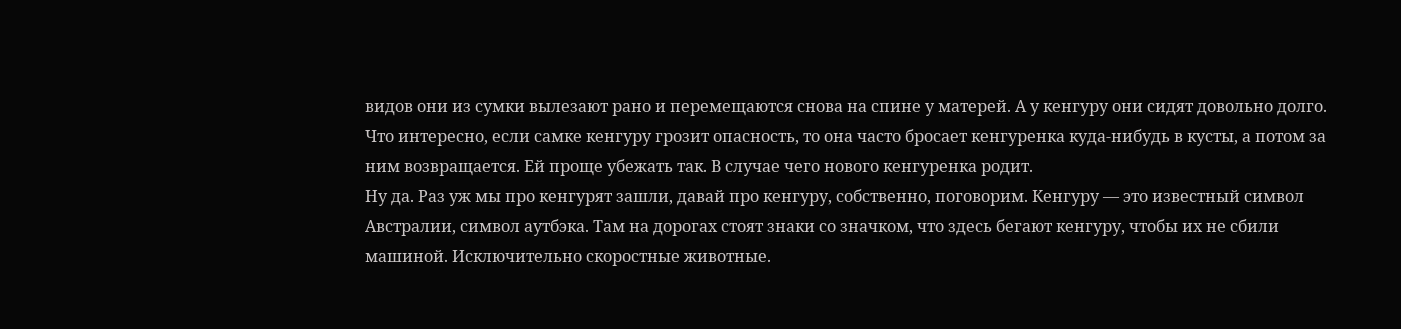видов они из сумки вылезают рано и перемещаются снова на спине у матерей. А у кенгуру они сидят довольно долго.
Что интересно, если самке кенгуру грозит опасность, то она часто бросает кенгуренка куда-нибудь в кусты, а потом за ним возвращается. Ей проще убежать так. В случае чего нового кенгуренка родит.
Ну да. Раз уж мы про кенгурят зашли, давай про кенгуру, собственно, поговорим. Кенгуру — это известный символ Австралии, символ аутбэка. Там на дорогах стоят знаки со значком, что здесь бегают кенгуру, чтобы их не сбили машиной. Исключительно скоростные животные.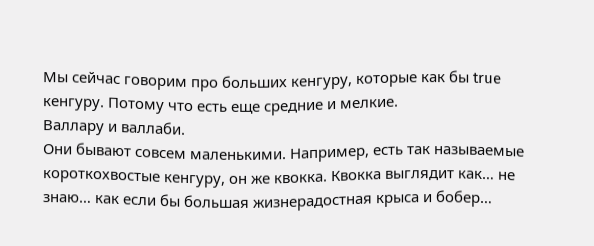Мы сейчас говорим про больших кенгуру, которые как бы true кенгуру. Потому что есть еще средние и мелкие.
Валлару и валлаби.
Они бывают совсем маленькими. Например, есть так называемые короткохвостые кенгуру, он же квокка. Квокка выглядит как… не знаю… как если бы большая жизнерадостная крыса и бобер…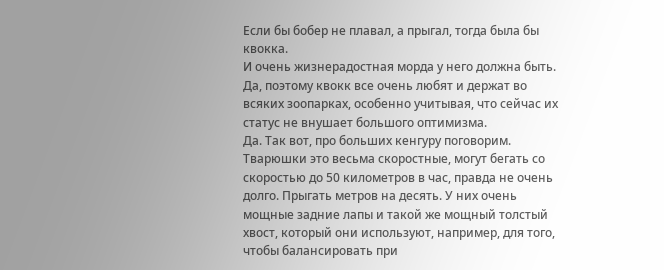Если бы бобер не плавал, а прыгал, тогда была бы квокка.
И очень жизнерадостная морда у него должна быть.
Да, поэтому квокк все очень любят и держат во всяких зоопарках, особенно учитывая, что сейчас их статус не внушает большого оптимизма.
Да. Так вот, про больших кенгуру поговорим. Тварюшки это весьма скоростные, могут бегать со скоростью до 50 километров в час, правда не очень долго. Прыгать метров на десять. У них очень мощные задние лапы и такой же мощный толстый хвост, который они используют, например, для того, чтобы балансировать при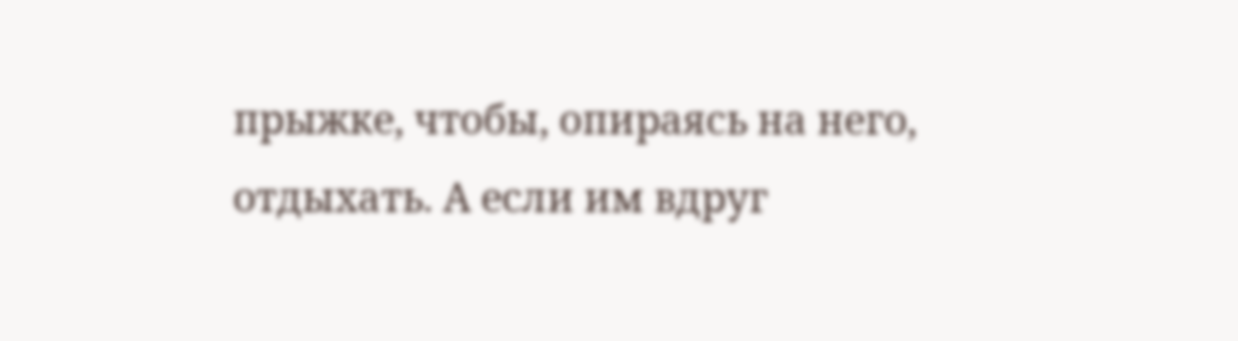прыжке, чтобы, опираясь на него, отдыхать. А если им вдруг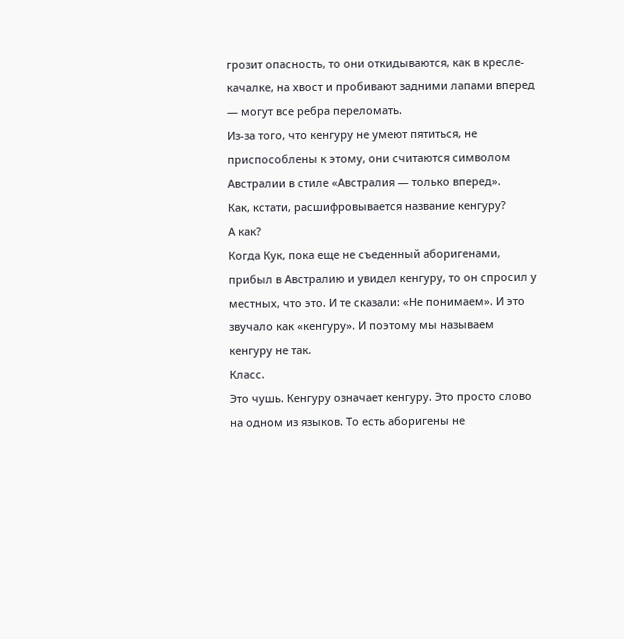грозит опасность, то они откидываются, как в кресле-качалке, на хвост и пробивают задними лапами вперед — могут все ребра переломать.
Из-за того, что кенгуру не умеют пятиться, не приспособлены к этому, они считаются символом Австралии в стиле «Австралия — только вперед».
Как, кстати, расшифровывается название кенгуру?
А как?
Когда Кук, пока еще не съеденный аборигенами, прибыл в Австралию и увидел кенгуру, то он спросил у местных, что это. И те сказали: «Не понимаем». И это звучало как «кенгуру». И поэтому мы называем кенгуру не так.
Класс.
Это чушь. Кенгуру означает кенгуру. Это просто слово на одном из языков. То есть аборигены не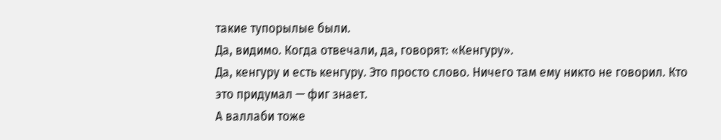такие тупорылые были.
Да, видимо. Когда отвечали, да, говорят: «Кенгуру».
Да, кенгуру и есть кенгуру. Это просто слово. Ничего там ему никто не говорил. Кто это придумал — фиг знает.
А валлаби тоже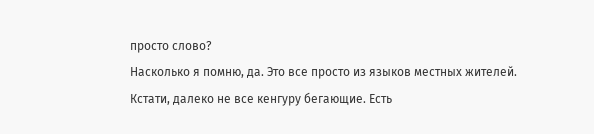просто слово?
Насколько я помню, да. Это все просто из языков местных жителей.
Кстати, далеко не все кенгуру бегающие. Есть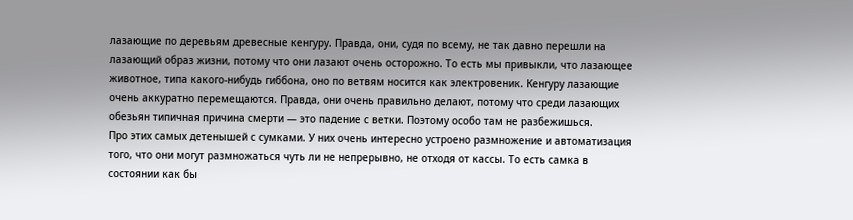лазающие по деревьям древесные кенгуру. Правда, они, судя по всему, не так давно перешли на лазающий образ жизни, потому что они лазают очень осторожно. То есть мы привыкли, что лазающее животное, типа какого-нибудь гиббона, оно по ветвям носится как электровеник. Кенгуру лазающие очень аккуратно перемещаются. Правда, они очень правильно делают, потому что среди лазающих обезьян типичная причина смерти — это падение с ветки. Поэтому особо там не разбежишься.
Про этих самых детенышей с сумками. У них очень интересно устроено размножение и автоматизация того, что они могут размножаться чуть ли не непрерывно, не отходя от кассы. То есть самка в состоянии как бы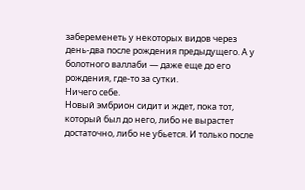забеременеть у некоторых видов через день-два после рождения предыдущего. А у болотного валлаби — даже еще до его рождения, где-то за сутки.
Ничего себе.
Новый эмбрион сидит и ждет, пока тот, который был до него, либо не вырастет достаточно, либо не убьется. И только после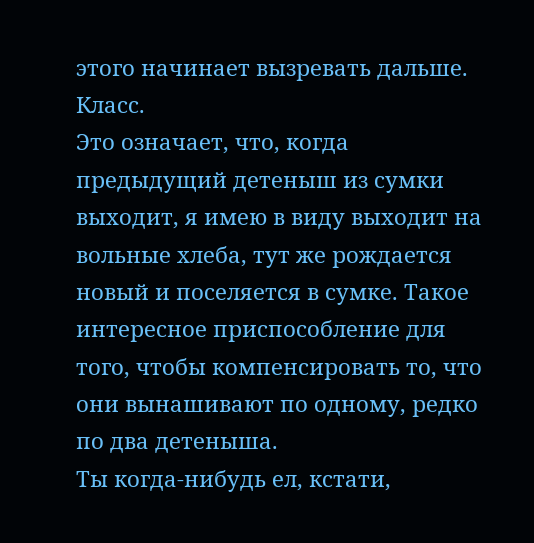этого начинает вызревать дальше.
Класс.
Это означает, что, когда предыдущий детеныш из сумки выходит, я имею в виду выходит на вольные хлеба, тут же рождается новый и поселяется в сумке. Такое интересное приспособление для того, чтобы компенсировать то, что они вынашивают по одному, редко по два детеныша.
Ты когда-нибудь ел, кстати,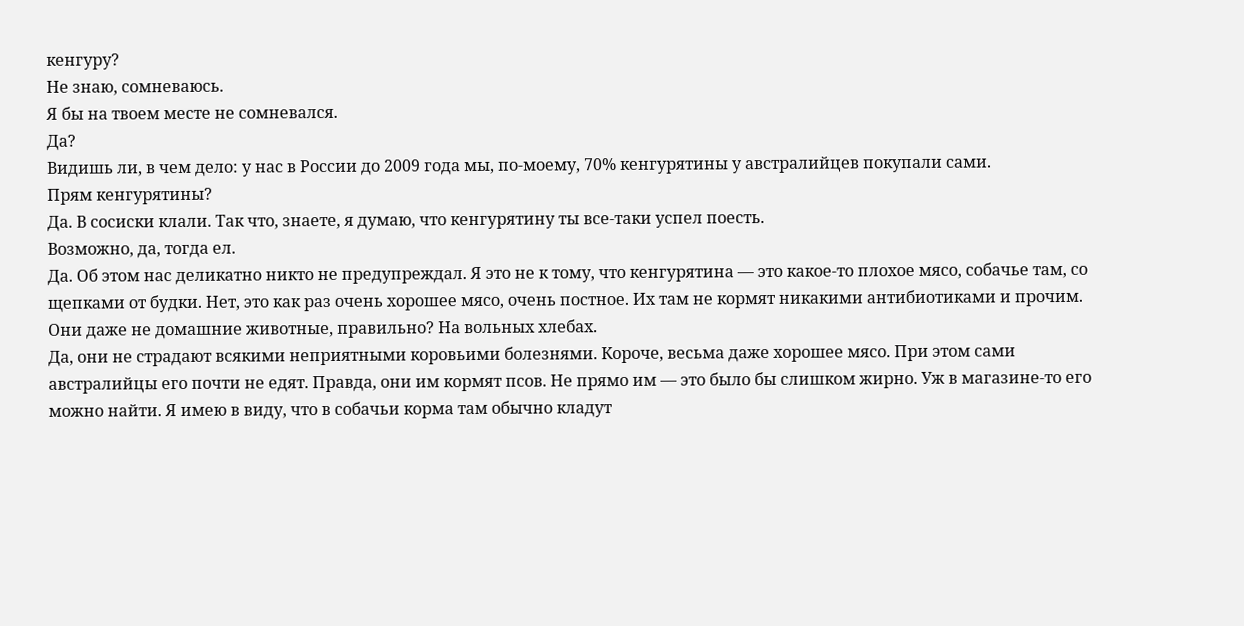кенгуру?
Не знаю, сомневаюсь.
Я бы на твоем месте не сомневался.
Да?
Видишь ли, в чем дело: у нас в России до 2009 года мы, по-моему, 70% кенгурятины у австралийцев покупали сами.
Прям кенгурятины?
Да. В сосиски клали. Так что, знаете, я думаю, что кенгурятину ты все-таки успел поесть.
Возможно, да, тогда ел.
Да. Об этом нас деликатно никто не предупреждал. Я это не к тому, что кенгурятина — это какое-то плохое мясо, собачье там, со щепками от будки. Нет, это как раз очень хорошее мясо, очень постное. Их там не кормят никакими антибиотиками и прочим. Они даже не домашние животные, правильно? На вольных хлебах.
Да, они не страдают всякими неприятными коровьими болезнями. Короче, весьма даже хорошее мясо. При этом сами австралийцы его почти не едят. Правда, они им кормят псов. Не прямо им — это было бы слишком жирно. Уж в магазине-то его можно найти. Я имею в виду, что в собачьи корма там обычно кладут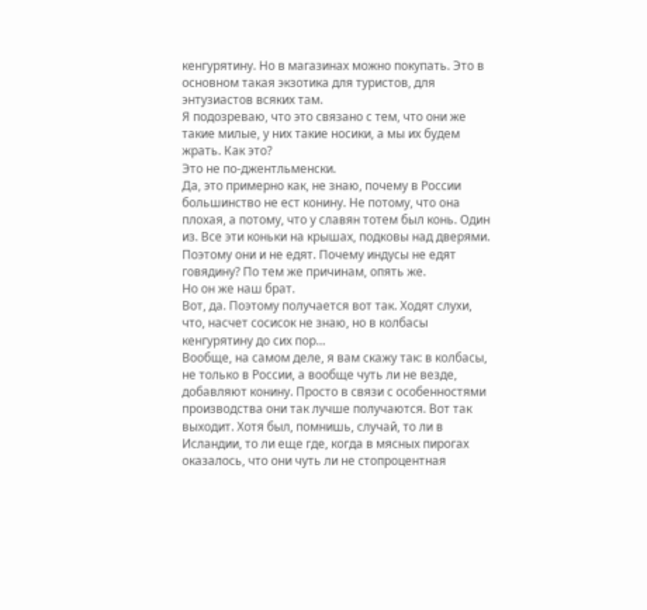кенгурятину. Но в магазинах можно покупать. Это в основном такая экзотика для туристов, для энтузиастов всяких там.
Я подозреваю, что это связано с тем, что они же такие милые, у них такие носики, а мы их будем жрать. Как это?
Это не по-джентльменски.
Да, это примерно как, не знаю, почему в России большинство не ест конину. Не потому, что она плохая, а потому, что у славян тотем был конь. Один из. Все эти коньки на крышах, подковы над дверями. Поэтому они и не едят. Почему индусы не едят говядину? По тем же причинам, опять же.
Но он же наш брат.
Вот, да. Поэтому получается вот так. Ходят слухи, что, насчет сосисок не знаю, но в колбасы кенгурятину до сих пор…
Вообще, на самом деле, я вам скажу так: в колбасы, не только в России, а вообще чуть ли не везде, добавляют конину. Просто в связи с особенностями производства они так лучше получаются. Вот так выходит. Хотя был, помнишь, случай, то ли в Исландии, то ли еще где, когда в мясных пирогах оказалось, что они чуть ли не стопроцентная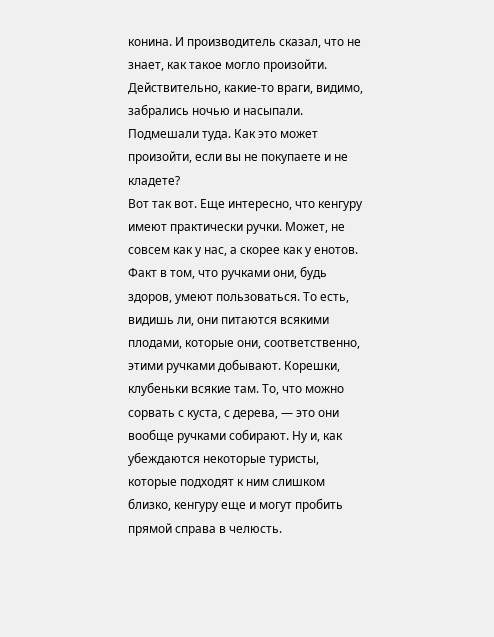конина. И производитель сказал, что не знает, как такое могло произойти.
Действительно, какие-то враги, видимо, забрались ночью и насыпали.
Подмешали туда. Как это может произойти, если вы не покупаете и не кладете?
Вот так вот. Еще интересно, что кенгуру имеют практически ручки. Может, не совсем как у нас, а скорее как у енотов. Факт в том, что ручками они, будь здоров, умеют пользоваться. То есть, видишь ли, они питаются всякими плодами, которые они, соответственно, этими ручками добывают. Корешки, клубеньки всякие там. То, что можно сорвать с куста, с дерева, — это они вообще ручками собирают. Ну и, как убеждаются некоторые туристы, которые подходят к ним слишком близко, кенгуру еще и могут пробить прямой справа в челюсть.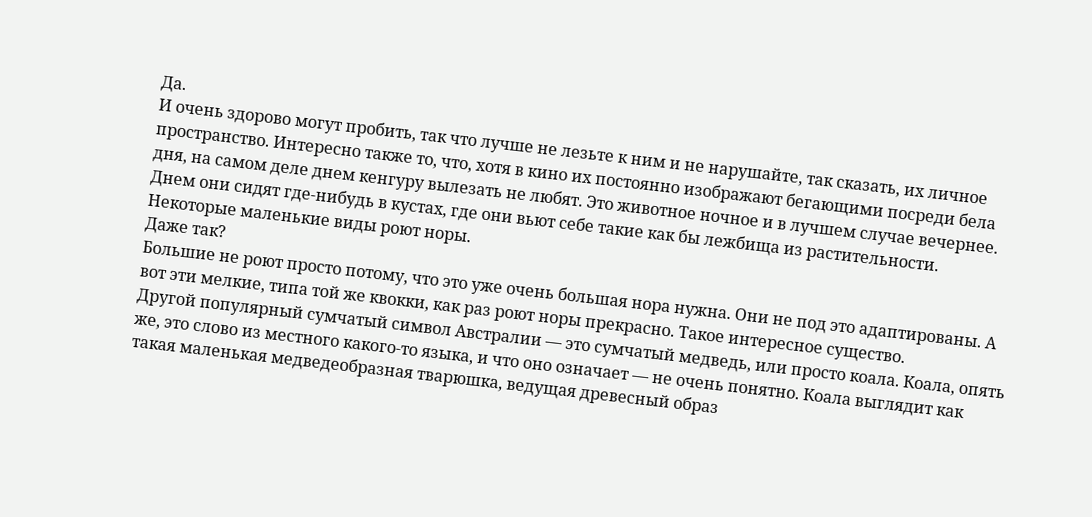Да.
И очень здорово могут пробить, так что лучше не лезьте к ним и не нарушайте, так сказать, их личное пространство. Интересно также то, что, хотя в кино их постоянно изображают бегающими посреди бела дня, на самом деле днем кенгуру вылезать не любят. Это животное ночное и в лучшем случае вечернее. Днем они сидят где-нибудь в кустах, где они вьют себе такие как бы лежбища из растительности. Некоторые маленькие виды роют норы.
Даже так?
Большие не роют просто потому, что это уже очень большая нора нужна. Они не под это адаптированы. А вот эти мелкие, типа той же квокки, как раз роют норы прекрасно. Такое интересное существо.
Другой популярный сумчатый символ Австралии — это сумчатый медведь, или просто коала. Коала, опять же, это слово из местного какого-то языка, и что оно означает — не очень понятно. Коала выглядит как такая маленькая медведеобразная тварюшка, ведущая древесный образ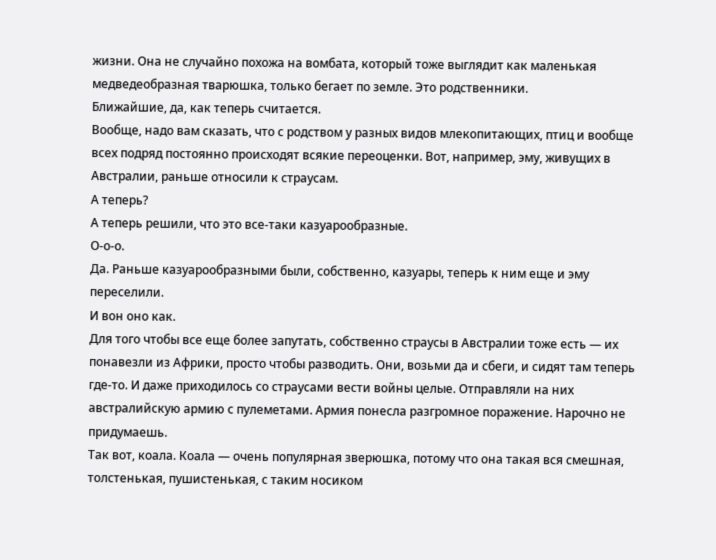жизни. Она не случайно похожа на вомбата, который тоже выглядит как маленькая медведеобразная тварюшка, только бегает по земле. Это родственники.
Ближайшие, да, как теперь считается.
Вообще, надо вам сказать, что с родством у разных видов млекопитающих, птиц и вообще всех подряд постоянно происходят всякие переоценки. Вот, например, эму, живущих в Австралии, раньше относили к страусам.
А теперь?
А теперь решили, что это все-таки казуарообразные.
О-о-о.
Да. Раньше казуарообразными были, собственно, казуары, теперь к ним еще и эму переселили.
И вон оно как.
Для того чтобы все еще более запутать, собственно страусы в Австралии тоже есть — их понавезли из Африки, просто чтобы разводить. Они, возьми да и сбеги, и сидят там теперь где-то. И даже приходилось со страусами вести войны целые. Отправляли на них австралийскую армию с пулеметами. Армия понесла разгромное поражение. Нарочно не придумаешь.
Так вот, коала. Коала — очень популярная зверюшка, потому что она такая вся смешная, толстенькая, пушистенькая, с таким носиком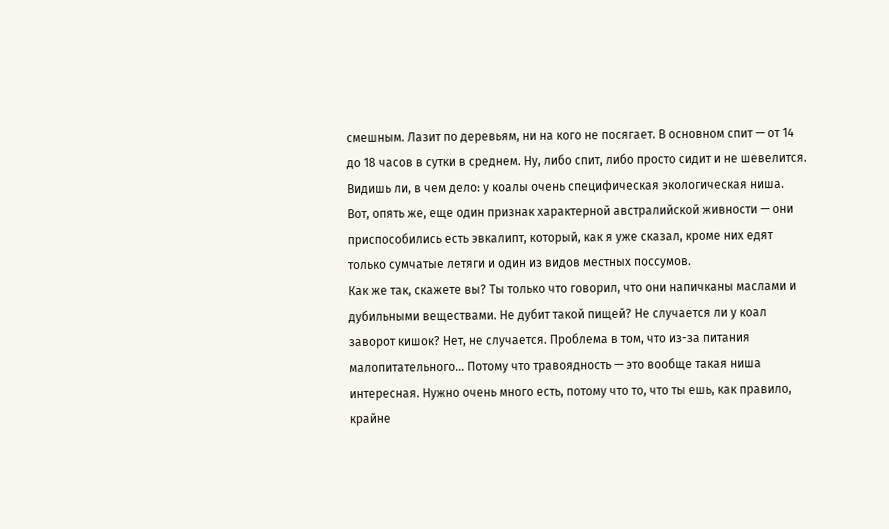смешным. Лазит по деревьям, ни на кого не посягает. В основном спит — от 14 до 18 часов в сутки в среднем. Ну, либо спит, либо просто сидит и не шевелится.
Видишь ли, в чем дело: у коалы очень специфическая экологическая ниша. Вот, опять же, еще один признак характерной австралийской живности — они приспособились есть эвкалипт, который, как я уже сказал, кроме них едят только сумчатые летяги и один из видов местных поссумов.
Как же так, скажете вы? Ты только что говорил, что они напичканы маслами и дубильными веществами. Не дубит такой пищей? Не случается ли у коал заворот кишок? Нет, не случается. Проблема в том, что из-за питания малопитательного… Потому что травоядность — это вообще такая ниша интересная. Нужно очень много есть, потому что то, что ты ешь, как правило, крайне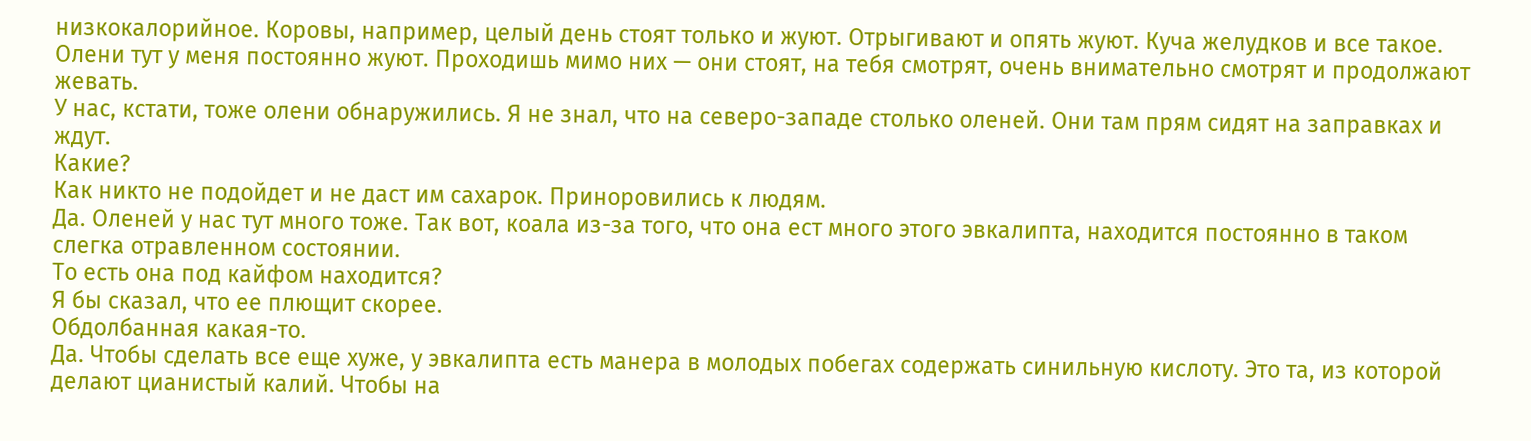низкокалорийное. Коровы, например, целый день стоят только и жуют. Отрыгивают и опять жуют. Куча желудков и все такое. Олени тут у меня постоянно жуют. Проходишь мимо них — они стоят, на тебя смотрят, очень внимательно смотрят и продолжают жевать.
У нас, кстати, тоже олени обнаружились. Я не знал, что на северо-западе столько оленей. Они там прям сидят на заправках и ждут.
Какие?
Как никто не подойдет и не даст им сахарок. Приноровились к людям.
Да. Оленей у нас тут много тоже. Так вот, коала из-за того, что она ест много этого эвкалипта, находится постоянно в таком слегка отравленном состоянии.
То есть она под кайфом находится?
Я бы сказал, что ее плющит скорее.
Обдолбанная какая-то.
Да. Чтобы сделать все еще хуже, у эвкалипта есть манера в молодых побегах содержать синильную кислоту. Это та, из которой делают цианистый калий. Чтобы на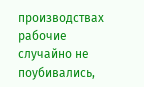производствах рабочие случайно не поубивались,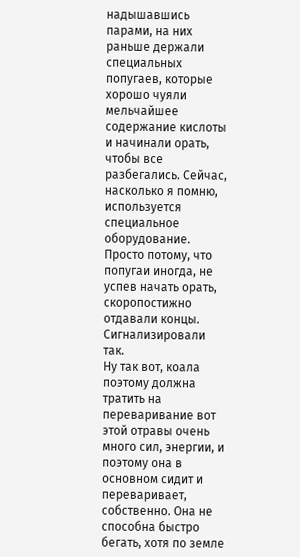надышавшись парами, на них раньше держали специальных попугаев, которые хорошо чуяли мельчайшее содержание кислоты и начинали орать, чтобы все разбегались. Сейчас, насколько я помню, используется специальное оборудование. Просто потому, что попугаи иногда, не успев начать орать, скоропостижно отдавали концы.
Сигнализировали так.
Ну так вот, коала поэтому должна тратить на переваривание вот этой отравы очень много сил, энергии, и поэтому она в основном сидит и переваривает, собственно. Она не способна быстро бегать, хотя по земле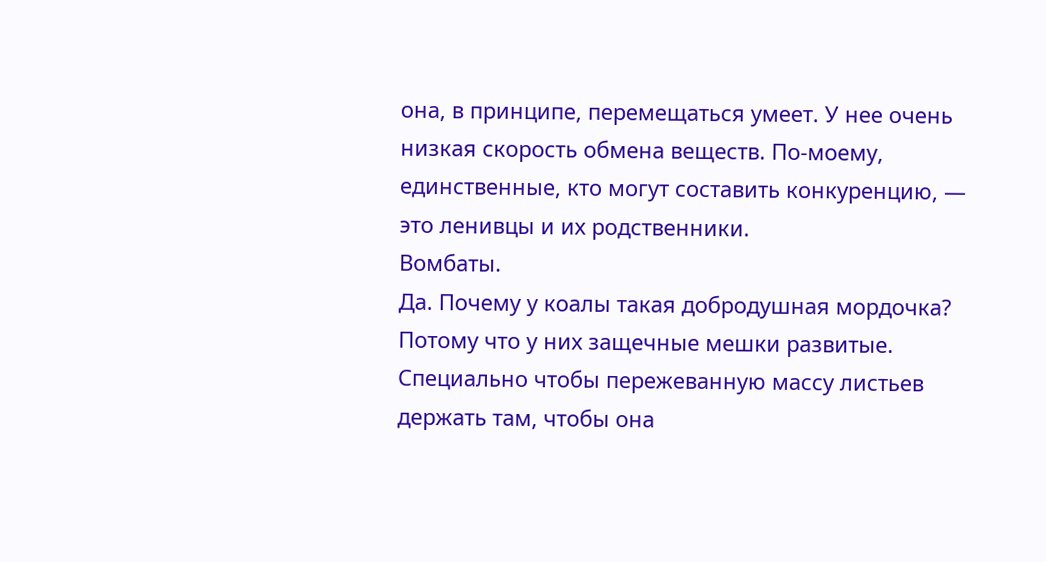она, в принципе, перемещаться умеет. У нее очень низкая скорость обмена веществ. По-моему, единственные, кто могут составить конкуренцию, — это ленивцы и их родственники.
Вомбаты.
Да. Почему у коалы такая добродушная мордочка? Потому что у них защечные мешки развитые. Специально чтобы пережеванную массу листьев держать там, чтобы она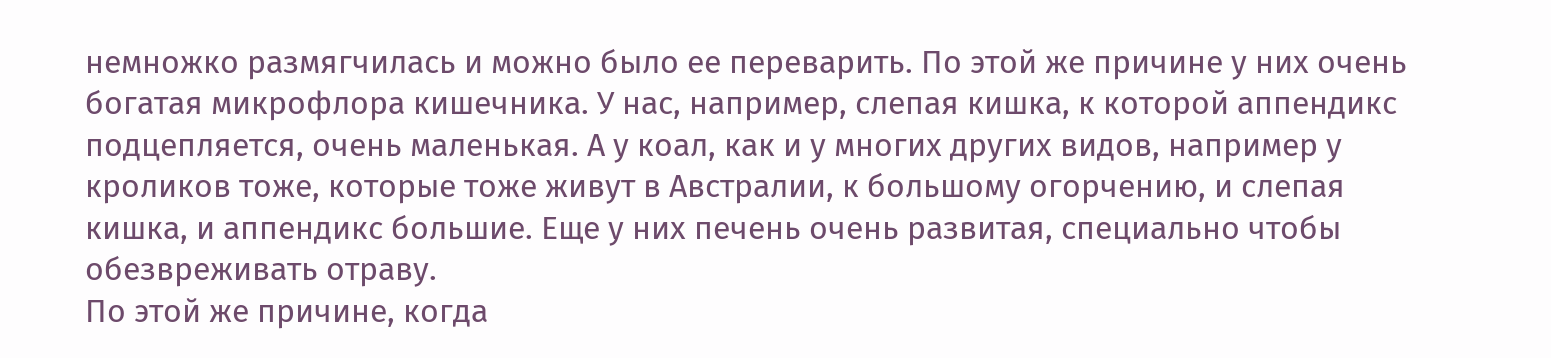немножко размягчилась и можно было ее переварить. По этой же причине у них очень богатая микрофлора кишечника. У нас, например, слепая кишка, к которой аппендикс подцепляется, очень маленькая. А у коал, как и у многих других видов, например у кроликов тоже, которые тоже живут в Австралии, к большому огорчению, и слепая кишка, и аппендикс большие. Еще у них печень очень развитая, специально чтобы обезвреживать отраву.
По этой же причине, когда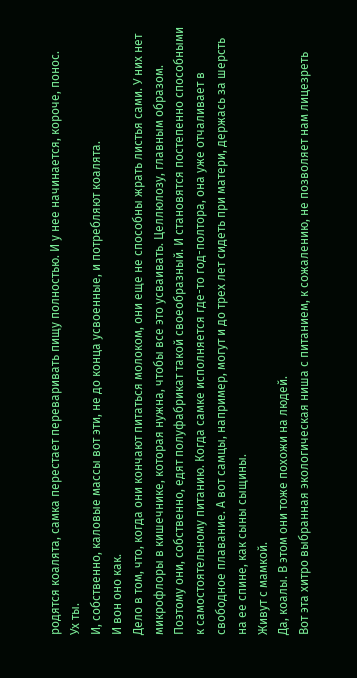родятся коалята, самка перестает переваривать пищу полностью. И у нее начинается, короче, понос.
Ух ты.
И, собственно, каловые массы вот эти, не до конца усвоенные, и потребляют коалята.
И вон оно как.
Дело в том, что, когда они кончают питаться молоком, они еще не способны жрать листья сами. У них нет микрофлоры в кишечнике, которая нужна, чтобы все это усваивать. Целлюлозу, главным образом. Поэтому они, собственно, едят полуфабрикат такой своеобразный. И становятся постепенно способными к самостоятельному питанию. Когда самке исполняется где-то год-полтора, она уже отчаливает в свободное плавание. А вот самцы, например, могут и до трех лет сидеть при матери, держась за шерсть на ее спине, как сыны сыщины.
Живут с мамкой.
Да, коалы. В этом они тоже похожи на людей.
Вот эта хитро выбранная экологическая ниша с питанием, к сожалению, не позволяет нам лицезреть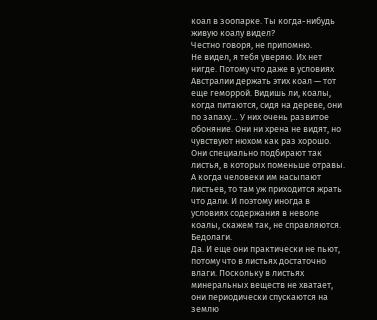коал в зоопарке. Ты когда-нибудь живую коалу видел?
Честно говоря, не припомню.
Не видел, я тебя уверяю. Их нет нигде. Потому что даже в условиях Австралии держать этих коал — тот еще геморрой. Видишь ли, коалы, когда питаются, сидя на дереве, они по запаху… У них очень развитое обоняние. Они ни хрена не видят, но чувствуют нюхом как раз хорошо. Они специально подбирают так листья, в которых поменьше отравы. А когда человеки им насыпают листьев, то там уж приходится жрать что дали. И поэтому иногда в условиях содержания в неволе коалы, скажем так, не справляются.
Бедолаги.
Да. И еще они практически не пьют, потому что в листьях достаточно влаги. Поскольку в листьях минеральных веществ не хватает, они периодически спускаются на землю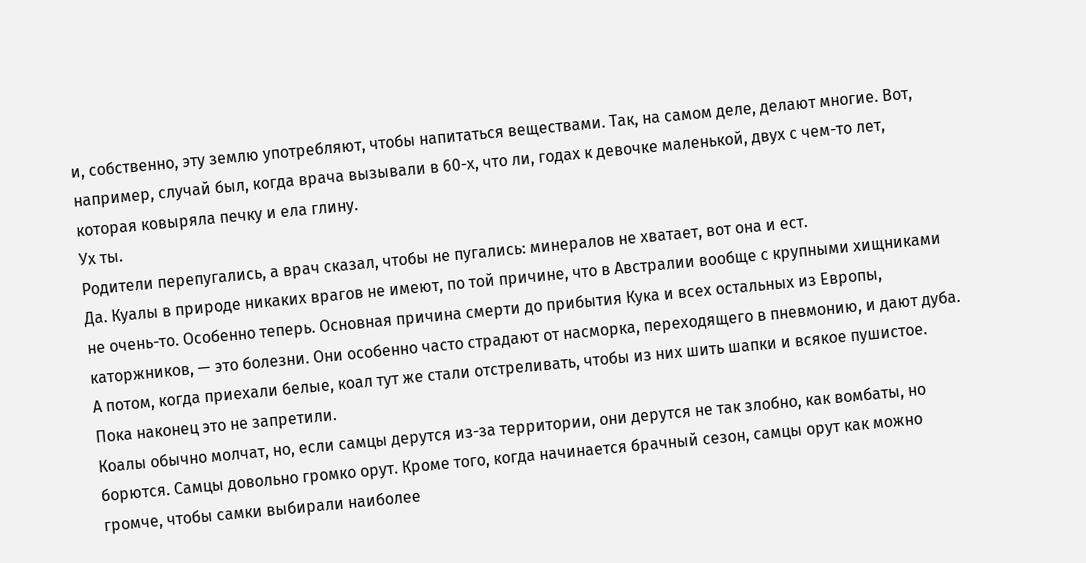и, собственно, эту землю употребляют, чтобы напитаться веществами. Так, на самом деле, делают многие. Вот, например, случай был, когда врача вызывали в 60-х, что ли, годах к девочке маленькой, двух с чем-то лет, которая ковыряла печку и ела глину.
Ух ты.
Родители перепугались, а врач сказал, чтобы не пугались: минералов не хватает, вот она и ест.
Да. Куалы в природе никаких врагов не имеют, по той причине, что в Австралии вообще с крупными хищниками не очень-то. Особенно теперь. Основная причина смерти до прибытия Кука и всех остальных из Европы, каторжников, — это болезни. Они особенно часто страдают от насморка, переходящего в пневмонию, и дают дуба. А потом, когда приехали белые, коал тут же стали отстреливать, чтобы из них шить шапки и всякое пушистое. Пока наконец это не запретили.
Коалы обычно молчат, но, если самцы дерутся из-за территории, они дерутся не так злобно, как вомбаты, но борются. Самцы довольно громко орут. Кроме того, когда начинается брачный сезон, самцы орут как можно громче, чтобы самки выбирали наиболее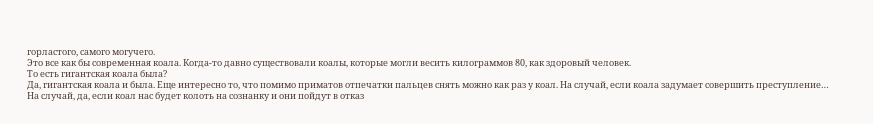горластого, самого могучего.
Это все как бы современная коала. Когда-то давно существовали коалы, которые могли весить килограммов 80, как здоровый человек.
То есть гигантская коала была?
Да, гигантская коала и была. Еще интересно то, что помимо приматов отпечатки пальцев снять можно как раз у коал. На случай, если коала задумает совершить преступление…
На случай, да, если коал нас будет колоть на сознанку и они пойдут в отказ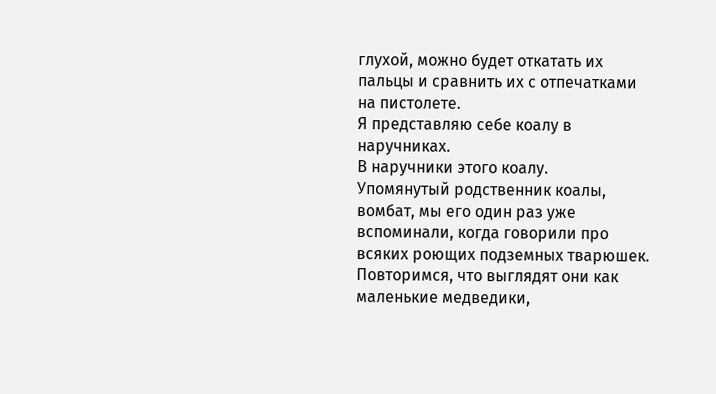глухой, можно будет откатать их пальцы и сравнить их с отпечатками на пистолете.
Я представляю себе коалу в наручниках.
В наручники этого коалу.
Упомянутый родственник коалы, вомбат, мы его один раз уже вспоминали, когда говорили про всяких роющих подземных тварюшек. Повторимся, что выглядят они как маленькие медведики,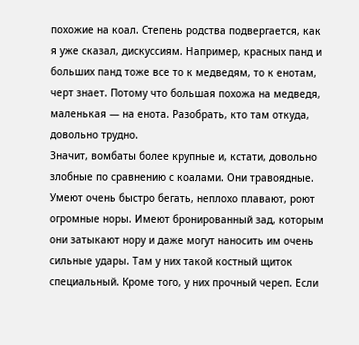похожие на коал. Степень родства подвергается, как я уже сказал, дискуссиям. Например, красных панд и больших панд тоже все то к медведям, то к енотам, черт знает. Потому что большая похожа на медведя, маленькая — на енота. Разобрать, кто там откуда, довольно трудно.
Значит, вомбаты более крупные и, кстати, довольно злобные по сравнению с коалами. Они травоядные. Умеют очень быстро бегать, неплохо плавают, роют огромные норы. Имеют бронированный зад, которым они затыкают нору и даже могут наносить им очень сильные удары. Там у них такой костный щиток специальный. Кроме того, у них прочный череп. Если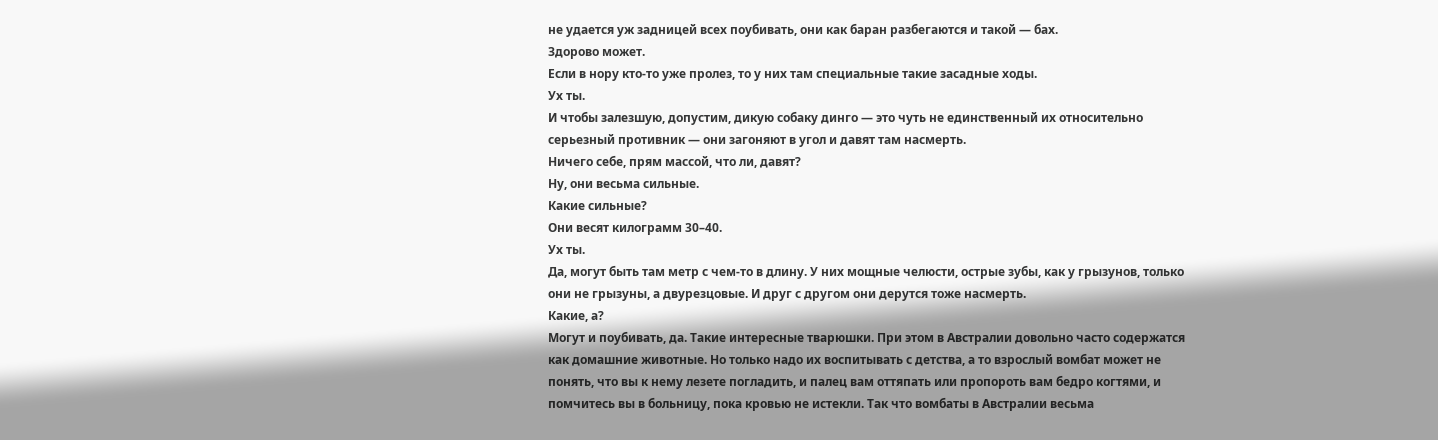не удается уж задницей всех поубивать, они как баран разбегаются и такой — бах.
Здорово может.
Если в нору кто-то уже пролез, то у них там специальные такие засадные ходы.
Ух ты.
И чтобы залезшую, допустим, дикую собаку динго — это чуть не единственный их относительно серьезный противник — они загоняют в угол и давят там насмерть.
Ничего себе, прям массой, что ли, давят?
Ну, они весьма сильные.
Какие сильные?
Они весят килограмм 30–40.
Ух ты.
Да, могут быть там метр с чем-то в длину. У них мощные челюсти, острые зубы, как у грызунов, только они не грызуны, а двурезцовые. И друг с другом они дерутся тоже насмерть.
Какие, а?
Могут и поубивать, да. Такие интересные тварюшки. При этом в Австралии довольно часто содержатся как домашние животные. Но только надо их воспитывать с детства, а то взрослый вомбат может не понять, что вы к нему лезете погладить, и палец вам оттяпать или пропороть вам бедро когтями, и помчитесь вы в больницу, пока кровью не истекли. Так что вомбаты в Австралии весьма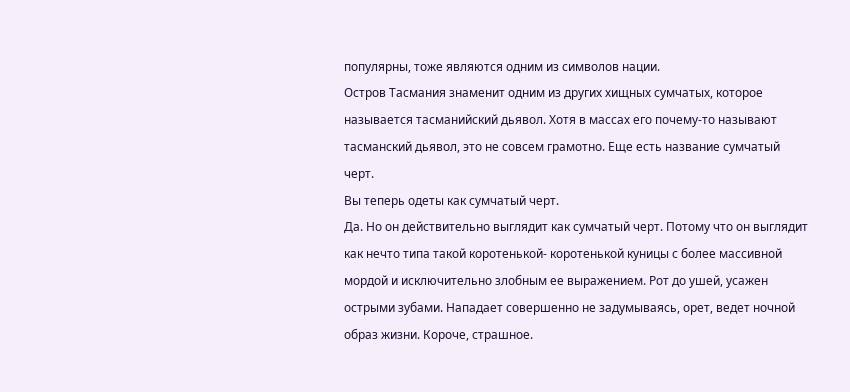популярны, тоже являются одним из символов нации.
Остров Тасмания знаменит одним из других хищных сумчатых, которое называется тасманийский дьявол. Хотя в массах его почему-то называют тасманский дьявол, это не совсем грамотно. Еще есть название сумчатый черт.
Вы теперь одеты как сумчатый черт.
Да. Но он действительно выглядит как сумчатый черт. Потому что он выглядит как нечто типа такой коротенькой- коротенькой куницы с более массивной мордой и исключительно злобным ее выражением. Рот до ушей, усажен острыми зубами. Нападает совершенно не задумываясь, орет, ведет ночной образ жизни. Короче, страшное.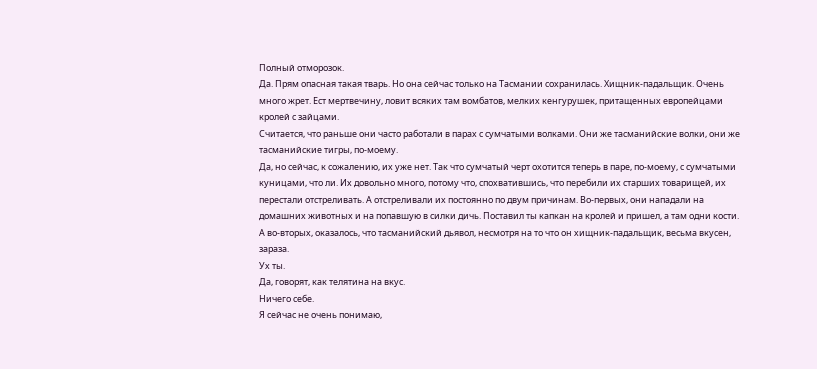Полный отморозок.
Да. Прям опасная такая тварь. Но она сейчас только на Тасмании сохранилась. Хищник-падальщик. Очень много жрет. Ест мертвечину, ловит всяких там вомбатов, мелких кенгурушек, притащенных европейцами кролей с зайцами.
Считается, что раньше они часто работали в парах с сумчатыми волками. Они же тасманийские волки, они же тасманийские тигры, по-моему.
Да, но сейчас, к сожалению, их уже нет. Так что сумчатый черт охотится теперь в паре, по-моему, с сумчатыми куницами, что ли. Их довольно много, потому что, спохватившись, что перебили их старших товарищей, их перестали отстреливать. А отстреливали их постоянно по двум причинам. Во-первых, они нападали на домашних животных и на попавшую в силки дичь. Поставил ты капкан на кролей и пришел, а там одни кости. А во-вторых, оказалось, что тасманийский дьявол, несмотря на то что он хищник-падальщик, весьма вкусен, зараза.
Ух ты.
Да, говорят, как телятина на вкус.
Ничего себе.
Я сейчас не очень понимаю,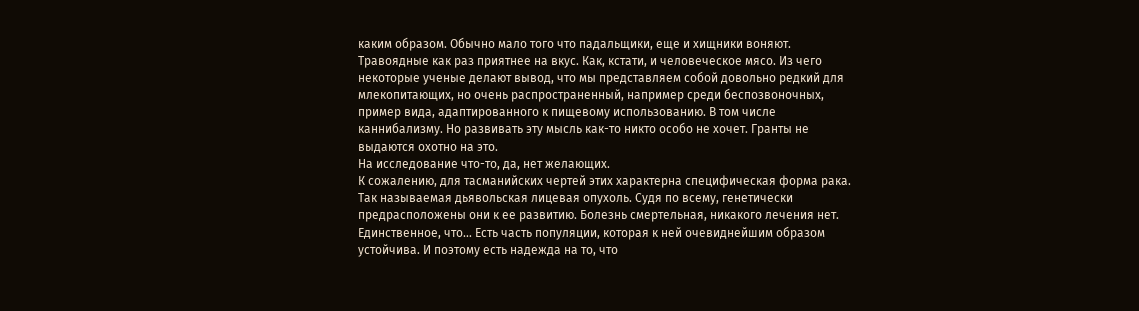каким образом. Обычно мало того что падальщики, еще и хищники воняют. Травоядные как раз приятнее на вкус. Как, кстати, и человеческое мясо. Из чего некоторые ученые делают вывод, что мы представляем собой довольно редкий для млекопитающих, но очень распространенный, например среди беспозвоночных, пример вида, адаптированного к пищевому использованию. В том числе каннибализму. Но развивать эту мысль как-то никто особо не хочет. Гранты не выдаются охотно на это.
На исследование что-то, да, нет желающих.
К сожалению, для тасманийских чертей этих характерна специфическая форма рака. Так называемая дьявольская лицевая опухоль. Судя по всему, генетически предрасположены они к ее развитию. Болезнь смертельная, никакого лечения нет. Единственное, что… Есть часть популяции, которая к ней очевиднейшим образом устойчива. И поэтому есть надежда на то, что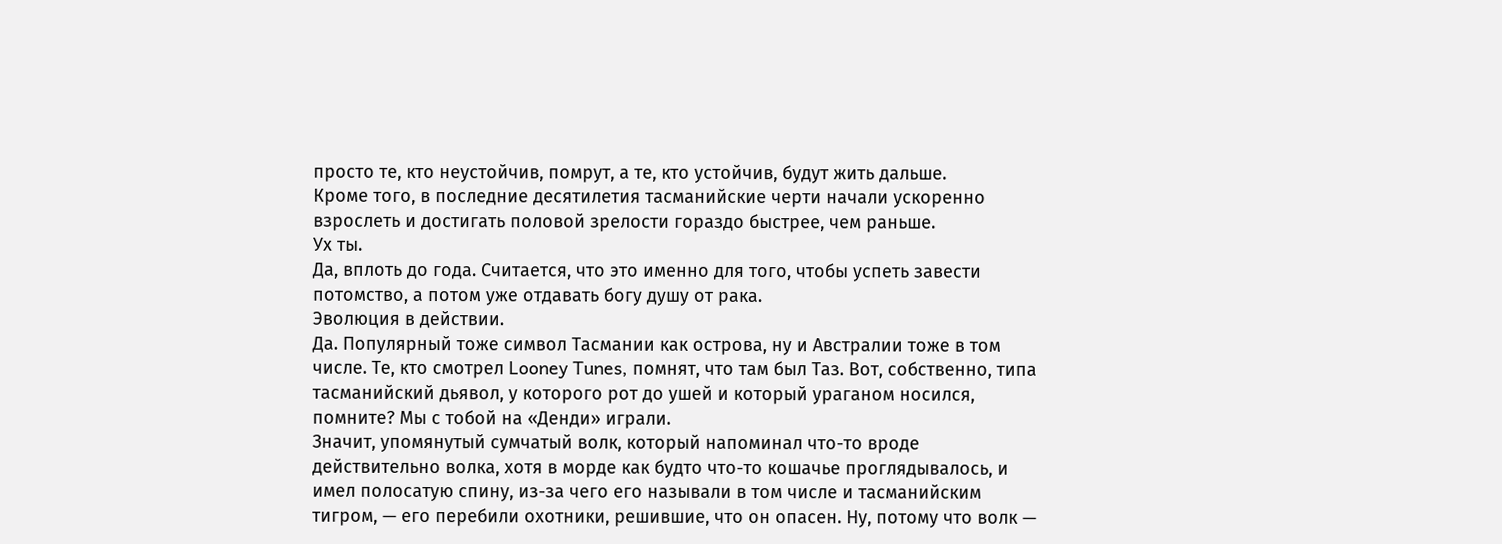просто те, кто неустойчив, помрут, а те, кто устойчив, будут жить дальше.
Кроме того, в последние десятилетия тасманийские черти начали ускоренно взрослеть и достигать половой зрелости гораздо быстрее, чем раньше.
Ух ты.
Да, вплоть до года. Считается, что это именно для того, чтобы успеть завести потомство, а потом уже отдавать богу душу от рака.
Эволюция в действии.
Да. Популярный тоже символ Тасмании как острова, ну и Австралии тоже в том числе. Те, кто смотрел Looney Tunes, помнят, что там был Таз. Вот, собственно, типа тасманийский дьявол, у которого рот до ушей и который ураганом носился, помните? Мы с тобой на «Денди» играли.
Значит, упомянутый сумчатый волк, который напоминал что-то вроде действительно волка, хотя в морде как будто что-то кошачье проглядывалось, и имел полосатую спину, из-за чего его называли в том числе и тасманийским тигром, — его перебили охотники, решившие, что он опасен. Ну, потому что волк —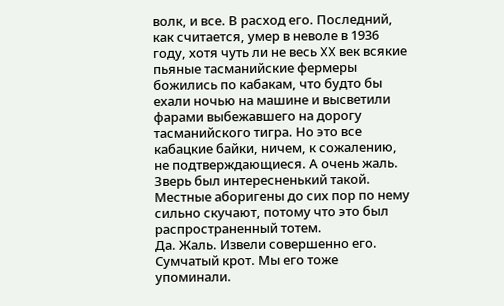волк, и все. В расход его. Последний, как считается, умер в неволе в 1936 году, хотя чуть ли не весь XX век всякие пьяные тасманийские фермеры божились по кабакам, что будто бы ехали ночью на машине и высветили фарами выбежавшего на дорогу тасманийского тигра. Но это все кабацкие байки, ничем, к сожалению, не подтверждающиеся. А очень жаль. Зверь был интересненький такой. Местные аборигены до сих пор по нему сильно скучают, потому что это был распространенный тотем.
Да. Жаль. Извели совершенно его.
Сумчатый крот. Мы его тоже упоминали.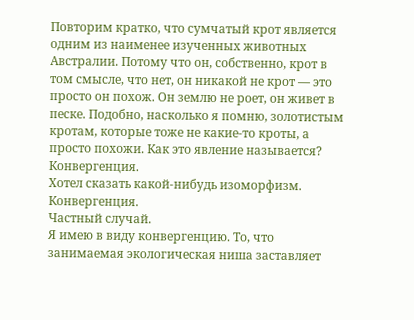Повторим кратко, что сумчатый крот является одним из наименее изученных животных Австралии. Потому что он, собственно, крот в том смысле, что нет, он никакой не крот — это просто он похож. Он землю не роет, он живет в песке. Подобно, насколько я помню, золотистым кротам, которые тоже не какие-то кроты, а просто похожи. Как это явление называется?
Конвергенция.
Хотел сказать какой-нибудь изоморфизм.
Конвергенция.
Частный случай.
Я имею в виду конвергенцию. То, что занимаемая экологическая ниша заставляет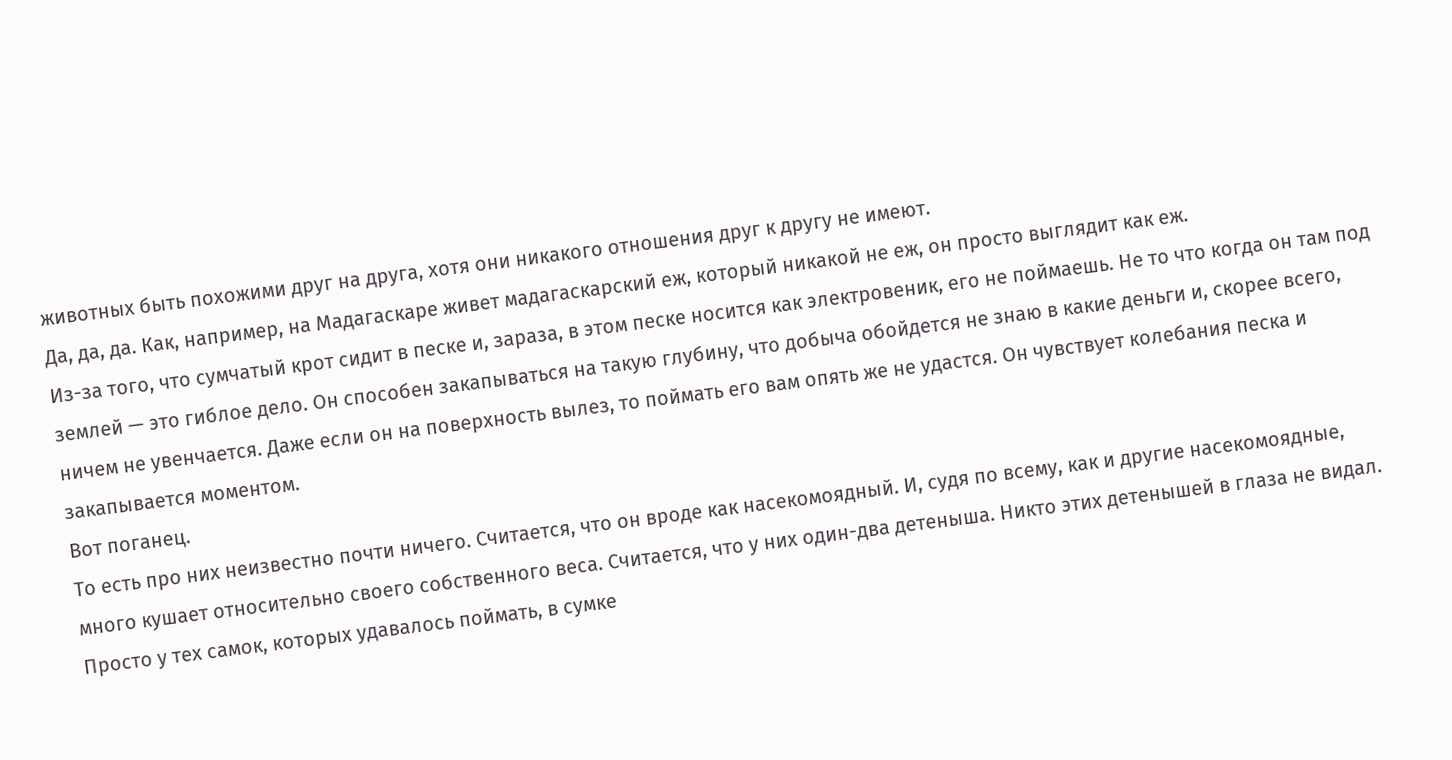животных быть похожими друг на друга, хотя они никакого отношения друг к другу не имеют.
Да, да, да. Как, например, на Мадагаскаре живет мадагаскарский еж, который никакой не еж, он просто выглядит как еж.
Из-за того, что сумчатый крот сидит в песке и, зараза, в этом песке носится как электровеник, его не поймаешь. Не то что когда он там под землей — это гиблое дело. Он способен закапываться на такую глубину, что добыча обойдется не знаю в какие деньги и, скорее всего, ничем не увенчается. Даже если он на поверхность вылез, то поймать его вам опять же не удастся. Он чувствует колебания песка и закапывается моментом.
Вот поганец.
То есть про них неизвестно почти ничего. Считается, что он вроде как насекомоядный. И, судя по всему, как и другие насекомоядные, много кушает относительно своего собственного веса. Считается, что у них один-два детеныша. Никто этих детенышей в глаза не видал. Просто у тех самок, которых удавалось поймать, в сумке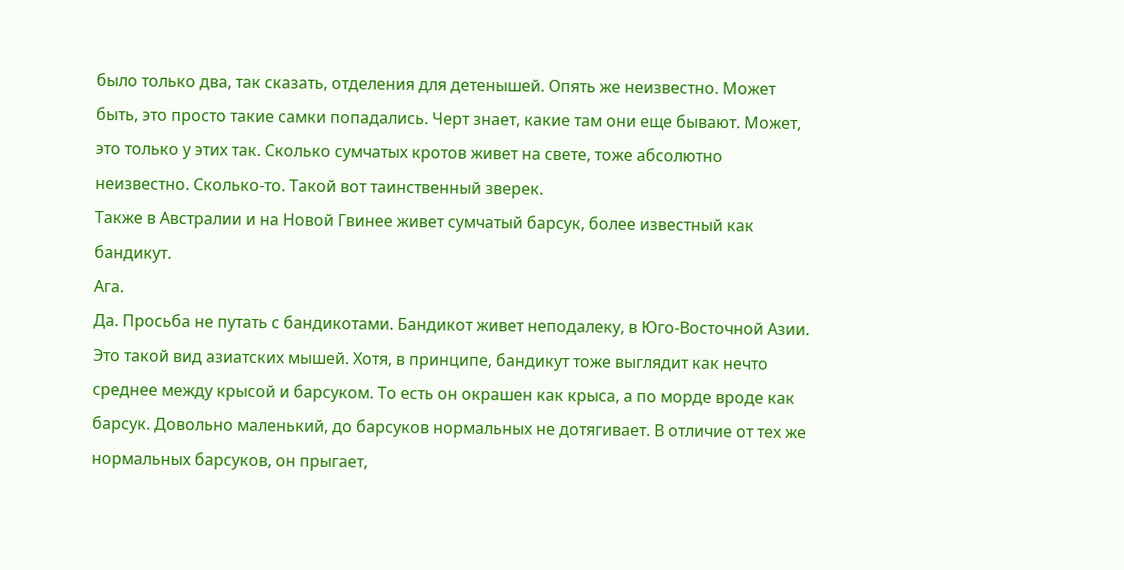было только два, так сказать, отделения для детенышей. Опять же неизвестно. Может быть, это просто такие самки попадались. Черт знает, какие там они еще бывают. Может, это только у этих так. Сколько сумчатых кротов живет на свете, тоже абсолютно неизвестно. Сколько-то. Такой вот таинственный зверек.
Также в Австралии и на Новой Гвинее живет сумчатый барсук, более известный как бандикут.
Ага.
Да. Просьба не путать с бандикотами. Бандикот живет неподалеку, в Юго-Восточной Азии. Это такой вид азиатских мышей. Хотя, в принципе, бандикут тоже выглядит как нечто среднее между крысой и барсуком. То есть он окрашен как крыса, а по морде вроде как барсук. Довольно маленький, до барсуков нормальных не дотягивает. В отличие от тех же нормальных барсуков, он прыгает,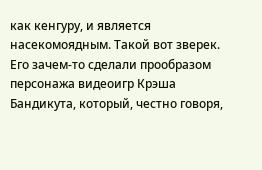как кенгуру, и является насекомоядным. Такой вот зверек.
Его зачем-то сделали прообразом персонажа видеоигр Крэша Бандикута, который, честно говоря,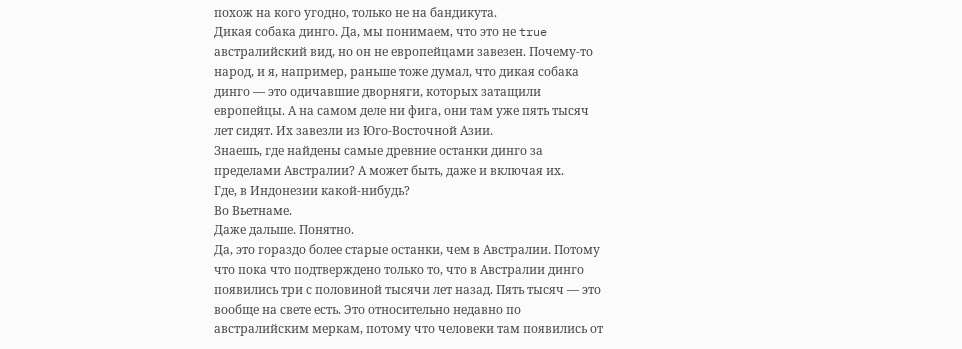похож на кого угодно, только не на бандикута.
Дикая собака динго. Да, мы понимаем, что это не true австралийский вид, но он не европейцами завезен. Почему-то народ, и я, например, раньше тоже думал, что дикая собака динго — это одичавшие дворняги, которых затащили европейцы. А на самом деле ни фига, они там уже пять тысяч лет сидят. Их завезли из Юго-Восточной Азии.
Знаешь, где найдены самые древние останки динго за пределами Австралии? А может быть, даже и включая их.
Где, в Индонезии какой-нибудь?
Во Вьетнаме.
Даже дальше. Понятно.
Да, это гораздо более старые останки, чем в Австралии. Потому что пока что подтверждено только то, что в Австралии динго появились три с половиной тысячи лет назад. Пять тысяч — это вообще на свете есть. Это относительно недавно по австралийским меркам, потому что человеки там появились от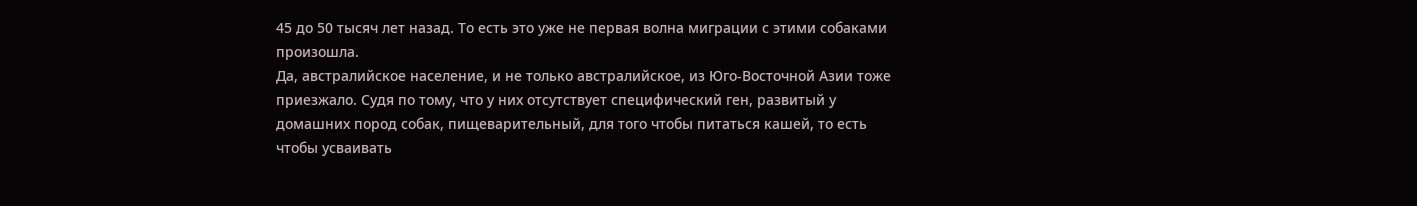45 до 50 тысяч лет назад. То есть это уже не первая волна миграции с этими собаками произошла.
Да, австралийское население, и не только австралийское, из Юго-Восточной Азии тоже приезжало. Судя по тому, что у них отсутствует специфический ген, развитый у домашних пород собак, пищеварительный, для того чтобы питаться кашей, то есть чтобы усваивать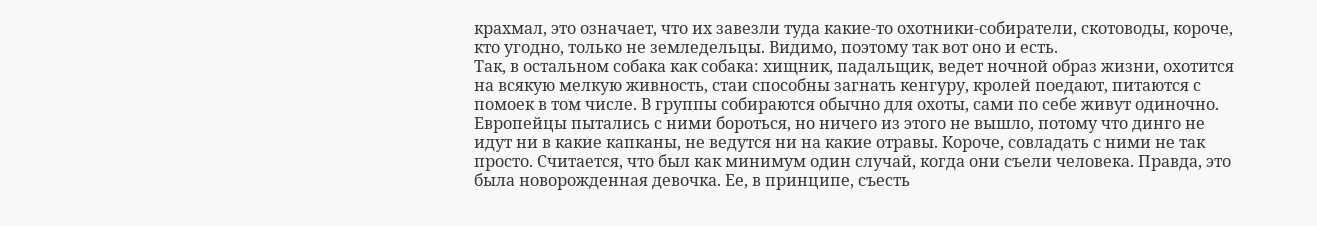крахмал, это означает, что их завезли туда какие-то охотники-собиратели, скотоводы, короче, кто угодно, только не земледельцы. Видимо, поэтому так вот оно и есть.
Так, в остальном собака как собака: хищник, падальщик, ведет ночной образ жизни, охотится на всякую мелкую живность, стаи способны загнать кенгуру, кролей поедают, питаются с помоек в том числе. В группы собираются обычно для охоты, сами по себе живут одиночно.
Европейцы пытались с ними бороться, но ничего из этого не вышло, потому что динго не идут ни в какие капканы, не ведутся ни на какие отравы. Короче, совладать с ними не так просто. Считается, что был как минимум один случай, когда они съели человека. Правда, это была новорожденная девочка. Ее, в принципе, съесть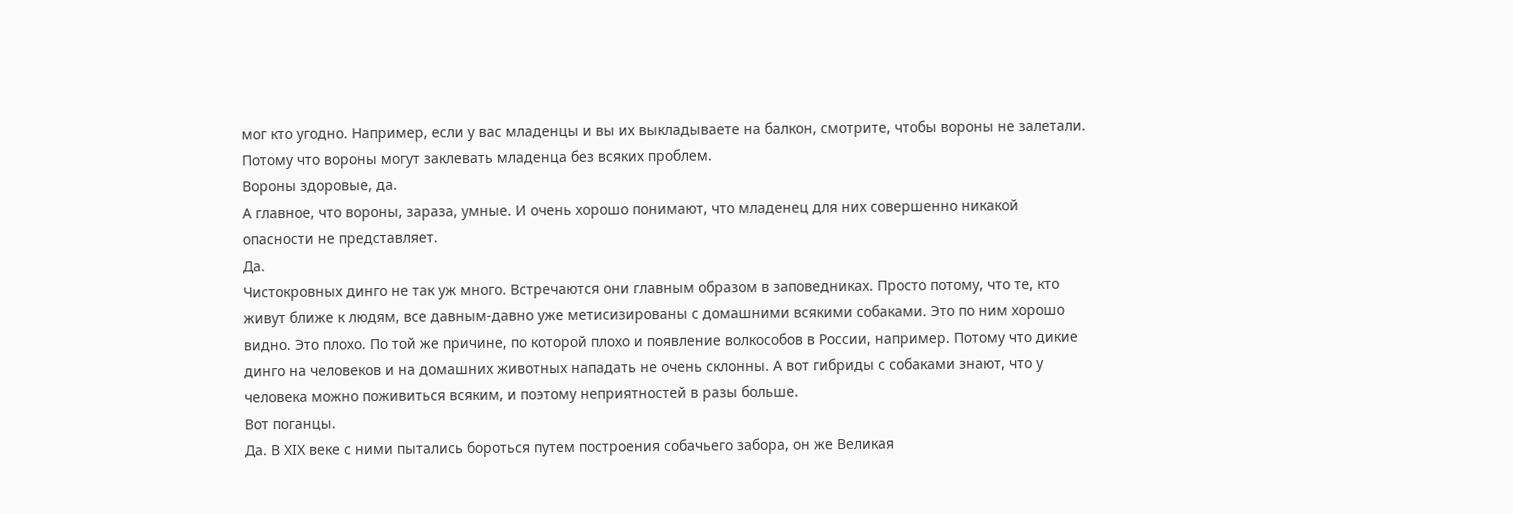мог кто угодно. Например, если у вас младенцы и вы их выкладываете на балкон, смотрите, чтобы вороны не залетали. Потому что вороны могут заклевать младенца без всяких проблем.
Вороны здоровые, да.
А главное, что вороны, зараза, умные. И очень хорошо понимают, что младенец для них совершенно никакой опасности не представляет.
Да.
Чистокровных динго не так уж много. Встречаются они главным образом в заповедниках. Просто потому, что те, кто живут ближе к людям, все давным-давно уже метисизированы с домашними всякими собаками. Это по ним хорошо видно. Это плохо. По той же причине, по которой плохо и появление волкособов в России, например. Потому что дикие динго на человеков и на домашних животных нападать не очень склонны. А вот гибриды с собаками знают, что у человека можно поживиться всяким, и поэтому неприятностей в разы больше.
Вот поганцы.
Да. В XIX веке с ними пытались бороться путем построения собачьего забора, он же Великая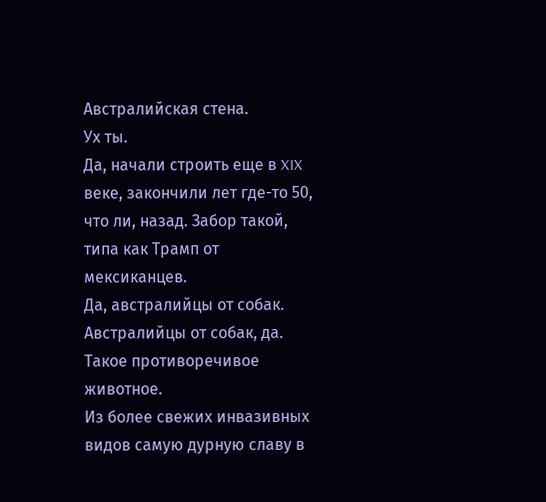Австралийская стена.
Ух ты.
Да, начали строить еще в XIX веке, закончили лет где-то 50, что ли, назад. Забор такой, типа как Трамп от мексиканцев.
Да, австралийцы от собак.
Австралийцы от собак, да. Такое противоречивое животное.
Из более свежих инвазивных видов самую дурную славу в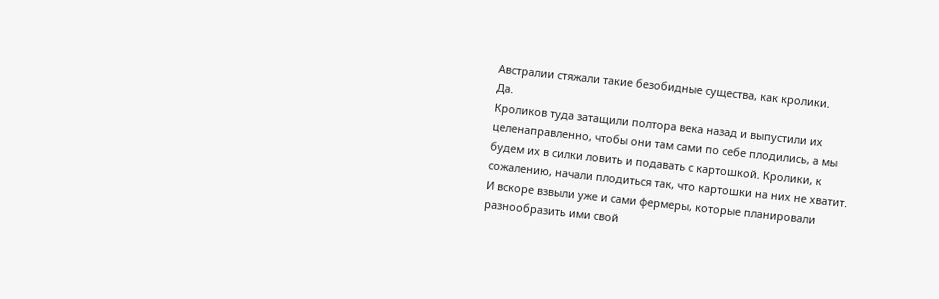Австралии стяжали такие безобидные существа, как кролики.
Да.
Кроликов туда затащили полтора века назад и выпустили их целенаправленно, чтобы они там сами по себе плодились, а мы будем их в силки ловить и подавать с картошкой. Кролики, к сожалению, начали плодиться так, что картошки на них не хватит. И вскоре взвыли уже и сами фермеры, которые планировали разнообразить ими свой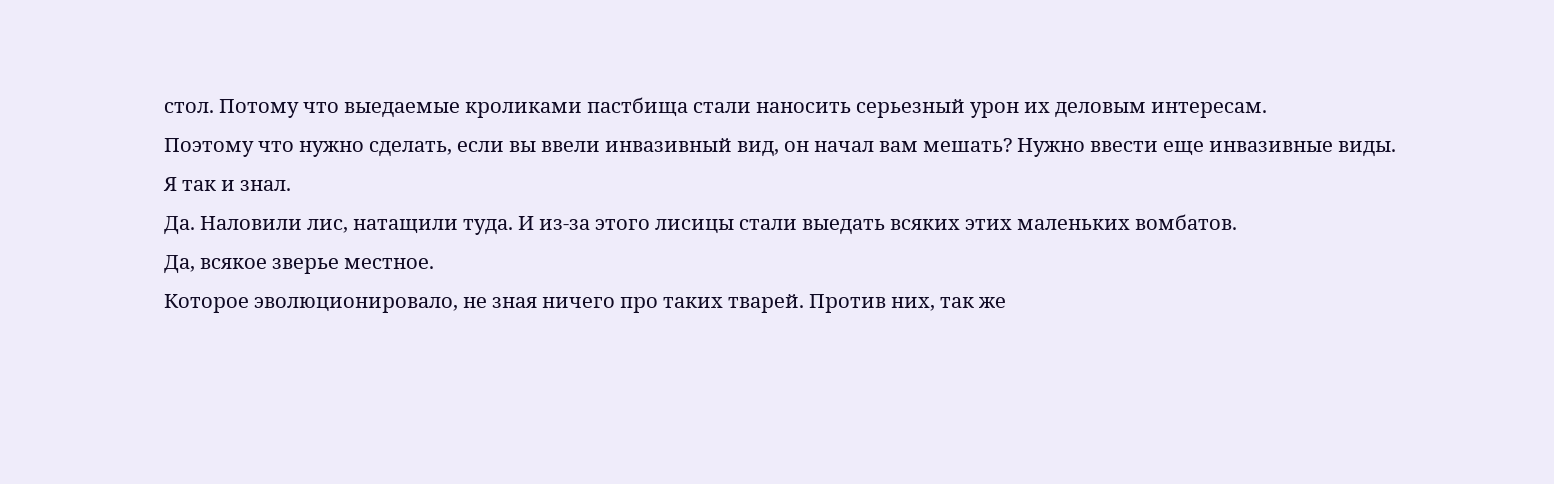стол. Потому что выедаемые кроликами пастбища стали наносить серьезный урон их деловым интересам.
Поэтому что нужно сделать, если вы ввели инвазивный вид, он начал вам мешать? Нужно ввести еще инвазивные виды.
Я так и знал.
Да. Наловили лис, натащили туда. И из-за этого лисицы стали выедать всяких этих маленьких вомбатов.
Да, всякое зверье местное.
Которое эволюционировало, не зная ничего про таких тварей. Против них, так же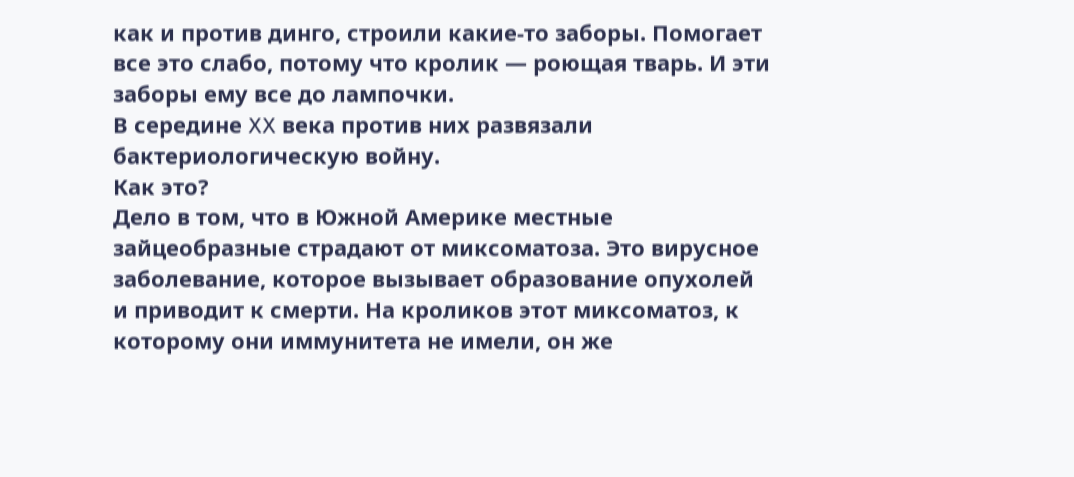как и против динго, строили какие-то заборы. Помогает все это слабо, потому что кролик — роющая тварь. И эти заборы ему все до лампочки.
В середине XX века против них развязали бактериологическую войну.
Как это?
Дело в том, что в Южной Америке местные зайцеобразные страдают от миксоматоза. Это вирусное заболевание, которое вызывает образование опухолей и приводит к смерти. На кроликов этот миксоматоз, к которому они иммунитета не имели, он же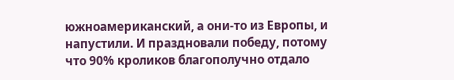южноамериканский, а они-то из Европы, и напустили. И праздновали победу, потому что 90% кроликов благополучно отдало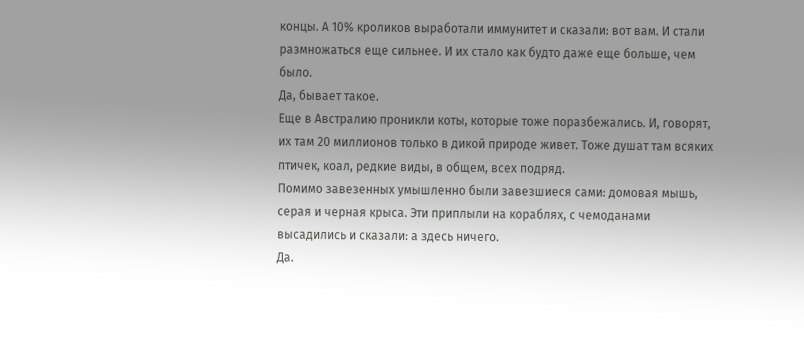концы. А 10% кроликов выработали иммунитет и сказали: вот вам. И стали размножаться еще сильнее. И их стало как будто даже еще больше, чем было.
Да, бывает такое.
Еще в Австралию проникли коты, которые тоже поразбежались. И, говорят, их там 20 миллионов только в дикой природе живет. Тоже душат там всяких птичек, коал, редкие виды, в общем, всех подряд.
Помимо завезенных умышленно были завезшиеся сами: домовая мышь, серая и черная крыса. Эти приплыли на кораблях, с чемоданами высадились и сказали: а здесь ничего.
Да.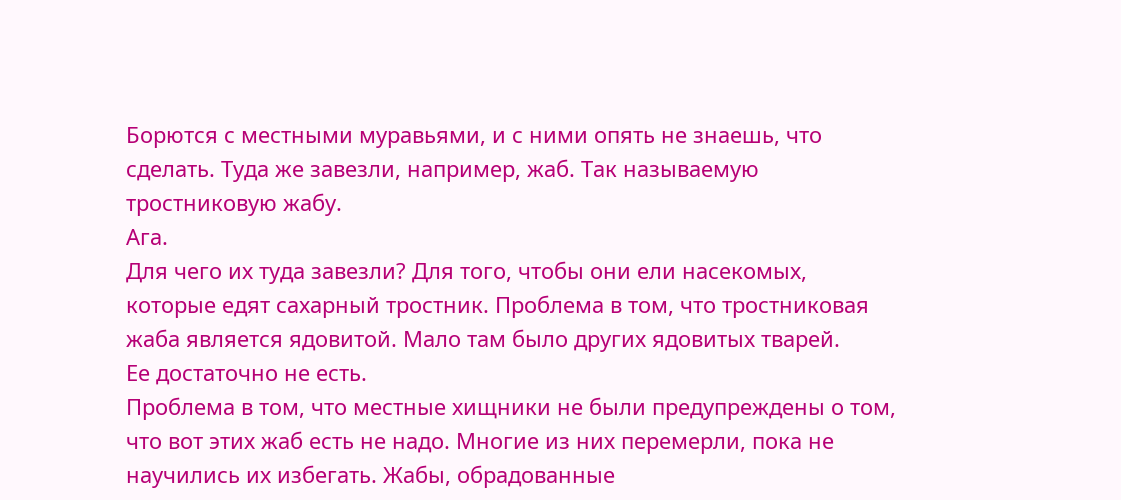Борются с местными муравьями, и с ними опять не знаешь, что сделать. Туда же завезли, например, жаб. Так называемую тростниковую жабу.
Ага.
Для чего их туда завезли? Для того, чтобы они ели насекомых, которые едят сахарный тростник. Проблема в том, что тростниковая жаба является ядовитой. Мало там было других ядовитых тварей.
Ее достаточно не есть.
Проблема в том, что местные хищники не были предупреждены о том, что вот этих жаб есть не надо. Многие из них перемерли, пока не научились их избегать. Жабы, обрадованные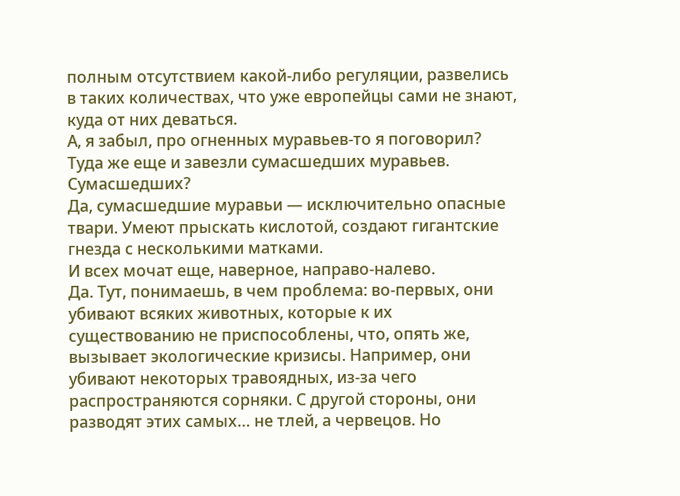полным отсутствием какой-либо регуляции, развелись в таких количествах, что уже европейцы сами не знают, куда от них деваться.
А, я забыл, про огненных муравьев-то я поговорил? Туда же еще и завезли сумасшедших муравьев.
Сумасшедших?
Да, сумасшедшие муравьи — исключительно опасные твари. Умеют прыскать кислотой, создают гигантские гнезда с несколькими матками.
И всех мочат еще, наверное, направо-налево.
Да. Тут, понимаешь, в чем проблема: во-первых, они убивают всяких животных, которые к их существованию не приспособлены, что, опять же, вызывает экологические кризисы. Например, они убивают некоторых травоядных, из-за чего распространяются сорняки. С другой стороны, они разводят этих самых… не тлей, а червецов. Но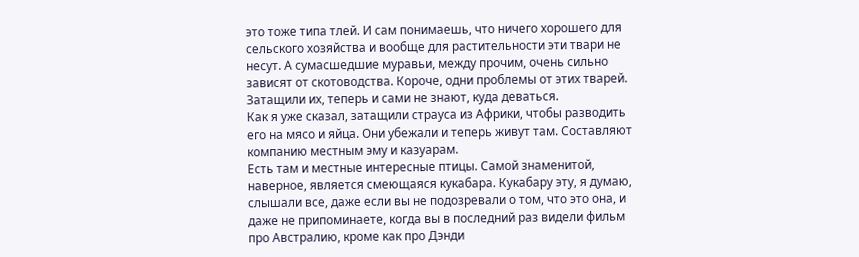это тоже типа тлей. И сам понимаешь, что ничего хорошего для сельского хозяйства и вообще для растительности эти твари не несут. А сумасшедшие муравьи, между прочим, очень сильно зависят от скотоводства. Короче, одни проблемы от этих тварей. Затащили их, теперь и сами не знают, куда деваться.
Как я уже сказал, затащили страуса из Африки, чтобы разводить его на мясо и яйца. Они убежали и теперь живут там. Составляют компанию местным эму и казуарам.
Есть там и местные интересные птицы. Самой знаменитой, наверное, является смеющаяся кукабара. Кукабару эту, я думаю, слышали все, даже если вы не подозревали о том, что это она, и даже не припоминаете, когда вы в последний раз видели фильм про Австралию, кроме как про Дэнди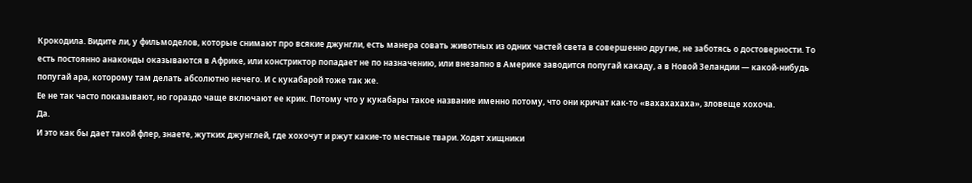Крокодила. Видите ли, у фильмоделов, которые снимают про всякие джунгли, есть манера совать животных из одних частей света в совершенно другие, не заботясь о достоверности. То есть постоянно анаконды оказываются в Африке, или констриктор попадает не по назначению, или внезапно в Америке заводится попугай какаду, а в Новой Зеландии — какой-нибудь попугай ара, которому там делать абсолютно нечего. И с кукабарой тоже так же.
Ее не так часто показывают, но гораздо чаще включают ее крик. Потому что у кукабары такое название именно потому, что они кричат как-то «вахахахаха», зловеще хохоча.
Да.
И это как бы дает такой флер, знаете, жутких джунглей, где хохочут и ржут какие-то местные твари. Ходят хищники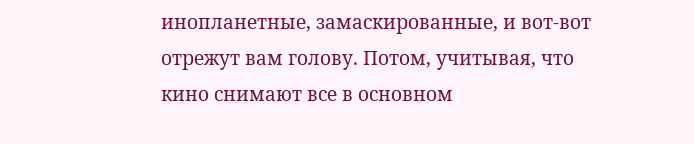инопланетные, замаскированные, и вот-вот отрежут вам голову. Потом, учитывая, что кино снимают все в основном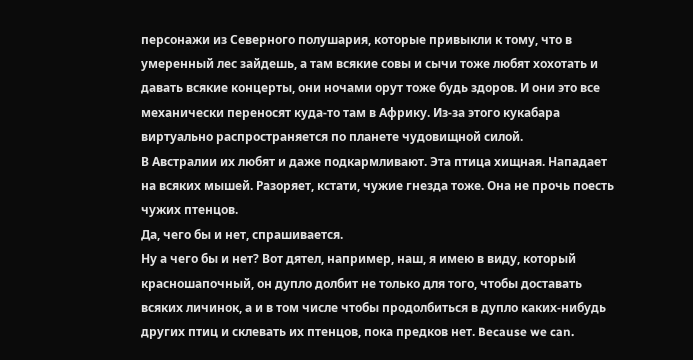персонажи из Северного полушария, которые привыкли к тому, что в умеренный лес зайдешь, а там всякие совы и сычи тоже любят хохотать и давать всякие концерты, они ночами орут тоже будь здоров. И они это все механически переносят куда-то там в Африку. Из-за этого кукабара виртуально распространяется по планете чудовищной силой.
В Австралии их любят и даже подкармливают. Эта птица хищная. Нападает на всяких мышей. Разоряет, кстати, чужие гнезда тоже. Она не прочь поесть чужих птенцов.
Да, чего бы и нет, спрашивается.
Ну а чего бы и нет? Вот дятел, например, наш, я имею в виду, который красношапочный, он дупло долбит не только для того, чтобы доставать всяких личинок, а и в том числе чтобы продолбиться в дупло каких-нибудь других птиц и склевать их птенцов, пока предков нет. Because we can.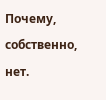Почему, собственно, нет.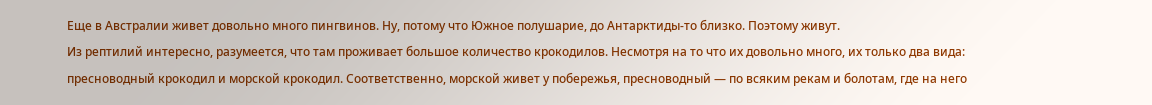Еще в Австралии живет довольно много пингвинов. Ну, потому что Южное полушарие, до Антарктиды-то близко. Поэтому живут.
Из рептилий интересно, разумеется, что там проживает большое количество крокодилов. Несмотря на то что их довольно много, их только два вида: пресноводный крокодил и морской крокодил. Соответственно, морской живет у побережья, пресноводный — по всяким рекам и болотам, где на него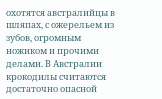охотятся австралийцы в шляпах, с ожерельем из зубов, огромным ножиком и прочими делами. В Австралии крокодилы считаются достаточно опасной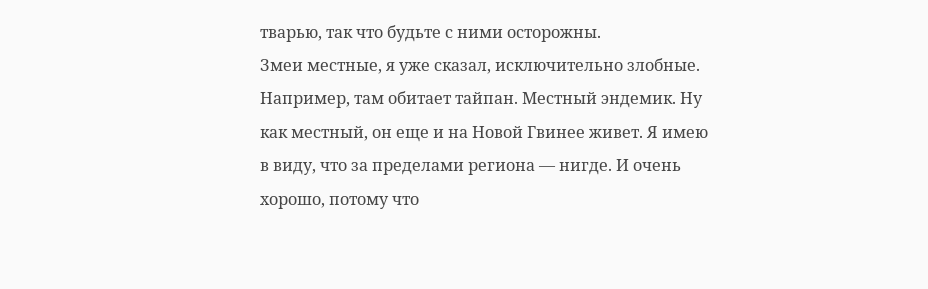тварью, так что будьте с ними осторожны.
Змеи местные, я уже сказал, исключительно злобные. Например, там обитает тайпан. Местный эндемик. Ну как местный, он еще и на Новой Гвинее живет. Я имею в виду, что за пределами региона — нигде. И очень хорошо, потому что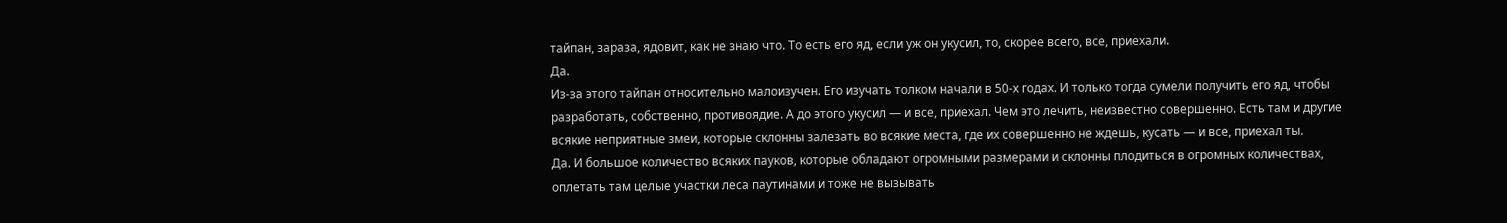тайпан, зараза, ядовит, как не знаю что. То есть его яд, если уж он укусил, то, скорее всего, все, приехали.
Да.
Из-за этого тайпан относительно малоизучен. Его изучать толком начали в 50-х годах. И только тогда сумели получить его яд, чтобы разработать, собственно, противоядие. А до этого укусил — и все, приехал. Чем это лечить, неизвестно совершенно. Есть там и другие всякие неприятные змеи, которые склонны залезать во всякие места, где их совершенно не ждешь, кусать — и все, приехал ты.
Да. И большое количество всяких пауков, которые обладают огромными размерами и склонны плодиться в огромных количествах, оплетать там целые участки леса паутинами и тоже не вызывать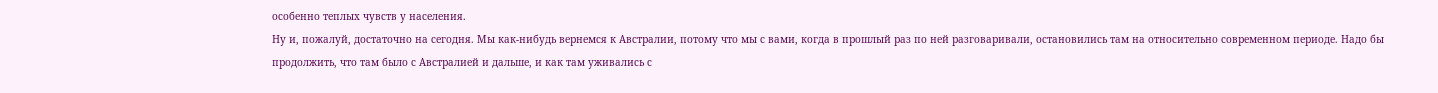особенно теплых чувств у населения.
Ну и, пожалуй, достаточно на сегодня. Мы как-нибудь вернемся к Австралии, потому что мы с вами, когда в прошлый раз по ней разговаривали, остановились там на относительно современном периоде. Надо бы продолжить, что там было с Австралией и дальше, и как там уживались с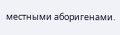местными аборигенами.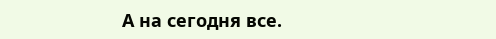А на сегодня все.